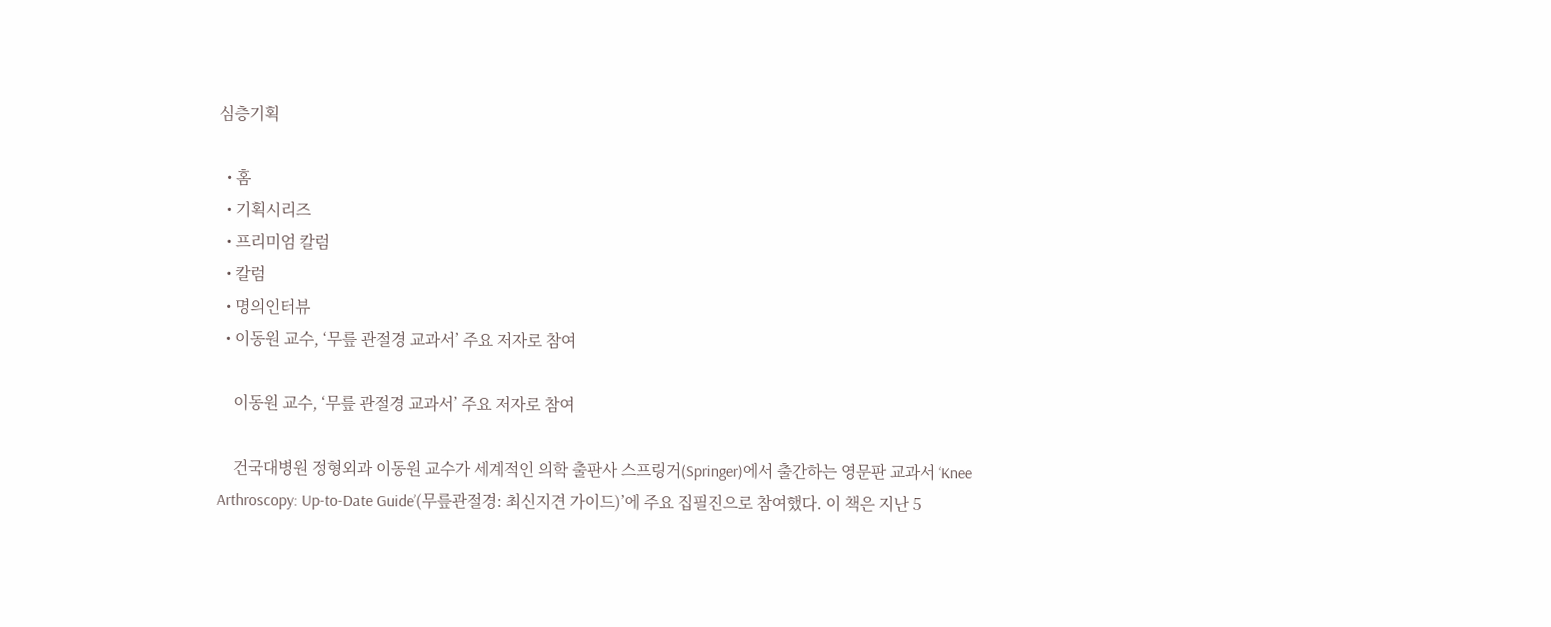심층기획

  • 홈
  • 기획시리즈
  • 프리미엄 칼럼
  • 칼럼
  • 명의인터뷰
  • 이동원 교수, ‘무릎 관절경 교과서’ 주요 저자로 참여

    이동원 교수, ‘무릎 관절경 교과서’ 주요 저자로 참여

    건국대병원 정형외과 이동원 교수가 세계적인 의학 출판사 스프링거(Springer)에서 출간하는 영문판 교과서 ‘Knee Arthroscopy: Up-to-Date Guide’(무릎관절경: 최신지견 가이드)’에 주요 집필진으로 참여했다. 이 책은 지난 5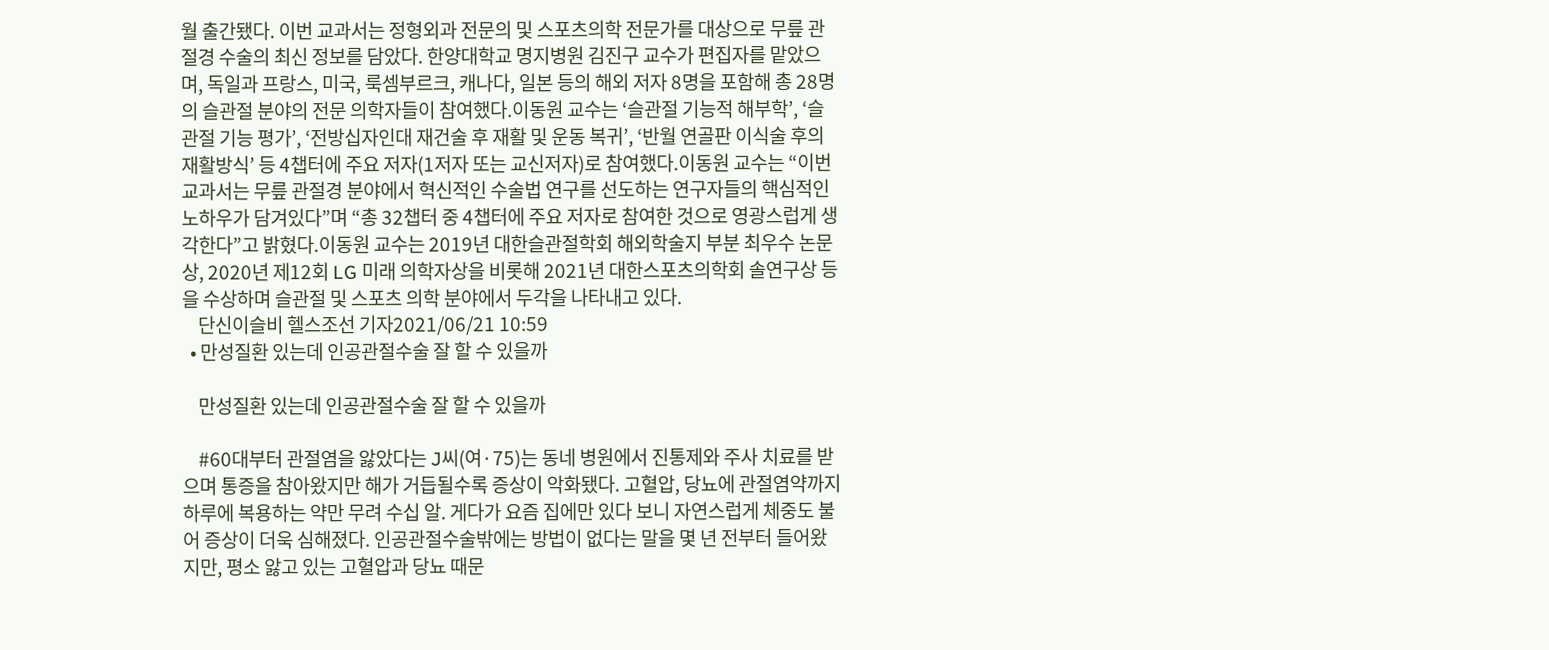월 출간됐다. 이번 교과서는 정형외과 전문의 및 스포츠의학 전문가를 대상으로 무릎 관절경 수술의 최신 정보를 담았다. 한양대학교 명지병원 김진구 교수가 편집자를 맡았으며, 독일과 프랑스, 미국, 룩셈부르크, 캐나다, 일본 등의 해외 저자 8명을 포함해 총 28명의 슬관절 분야의 전문 의학자들이 참여했다.이동원 교수는 ‘슬관절 기능적 해부학’, ‘슬관절 기능 평가’, ‘전방십자인대 재건술 후 재활 및 운동 복귀’, ‘반월 연골판 이식술 후의 재활방식’ 등 4챕터에 주요 저자(1저자 또는 교신저자)로 참여했다.이동원 교수는 “이번 교과서는 무릎 관절경 분야에서 혁신적인 수술법 연구를 선도하는 연구자들의 핵심적인 노하우가 담겨있다”며 “총 32챕터 중 4챕터에 주요 저자로 참여한 것으로 영광스럽게 생각한다”고 밝혔다.이동원 교수는 2019년 대한슬관절학회 해외학술지 부분 최우수 논문상, 2020년 제12회 LG 미래 의학자상을 비롯해 2021년 대한스포츠의학회 솔연구상 등을 수상하며 슬관절 및 스포츠 의학 분야에서 두각을 나타내고 있다.
    단신이슬비 헬스조선 기자2021/06/21 10:59
  • 만성질환 있는데 인공관절수술 잘 할 수 있을까

    만성질환 있는데 인공관절수술 잘 할 수 있을까

    #60대부터 관절염을 앓았다는 J씨(여·75)는 동네 병원에서 진통제와 주사 치료를 받으며 통증을 참아왔지만 해가 거듭될수록 증상이 악화됐다. 고혈압, 당뇨에 관절염약까지 하루에 복용하는 약만 무려 수십 알. 게다가 요즘 집에만 있다 보니 자연스럽게 체중도 불어 증상이 더욱 심해졌다. 인공관절수술밖에는 방법이 없다는 말을 몇 년 전부터 들어왔지만, 평소 앓고 있는 고혈압과 당뇨 때문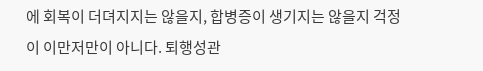에 회복이 더뎌지지는 않을지, 합병증이 생기지는 않을지 걱정이 이만저만이 아니다. 퇴행성관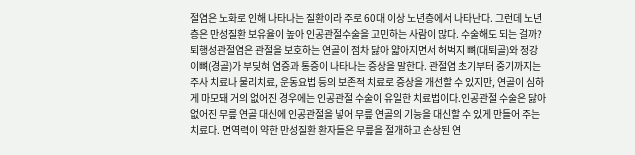절염은 노화로 인해 나타나는 질환이라 주로 60대 이상 노년층에서 나타난다. 그런데 노년층은 만성질환 보유율이 높아 인공관절수술을 고민하는 사람이 많다. 수술해도 되는 걸까?퇴행성관절염은 관절을 보호하는 연골이 점차 닳아 얇아지면서 허벅지 뼈(대퇴골)와 정강이뼈(경골)가 부딪혀 염증과 통증이 나타나는 증상을 말한다. 관절염 초기부터 중기까지는 주사 치료나 물리치료, 운동요법 등의 보존적 치료로 증상을 개선할 수 있지만, 연골이 심하게 마모돼 거의 없어진 경우에는 인공관절 수술이 유일한 치료법이다.인공관절 수술은 닳아 없어진 무릎 연골 대신에 인공관절을 넣어 무릎 연골의 기능을 대신할 수 있게 만들어 주는 치료다. 면역력이 약한 만성질환 환자들은 무릎을 절개하고 손상된 연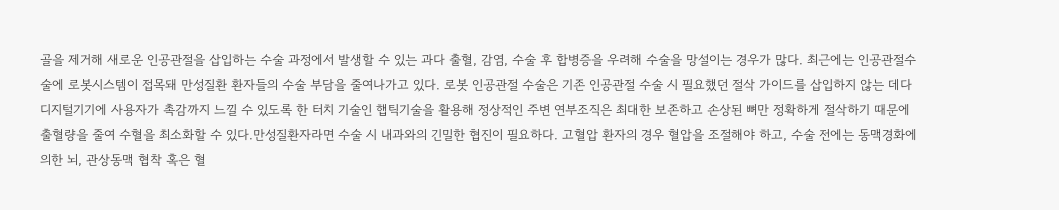골을 제거해 새로운 인공관절을 삽입하는 수술 과정에서 발생할 수 있는 과다 출혈, 감염, 수술 후 합병증을 우려해 수술을 망설이는 경우가 많다. 최근에는 인공관절수술에 로봇시스템이 접목돼 만성질환 환자들의 수술 부담을 줄여나가고 있다. 로봇 인공관절 수술은 기존 인공관절 수술 시 필요했던 절삭 가이드를 삽입하지 않는 데다 디지털기기에 사용자가 촉감까지 느낄 수 있도록 한 터치 기술인 햅틱기술을 활용해 정상적인 주변 연부조직은 최대한 보존하고 손상된 뼈만 정확하게 절삭하기 때문에 출혈량을 줄여 수혈을 최소화할 수 있다.만성질환자라면 수술 시 내과와의 긴밀한 협진이 필요하다. 고혈압 환자의 경우 혈압을 조절해야 하고, 수술 전에는 동맥경화에 의한 뇌, 관상동맥 협착 혹은 혈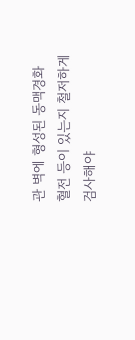관 벽에 형성된 동맥경화 혈전 등이 있는지 철저하게 검사해야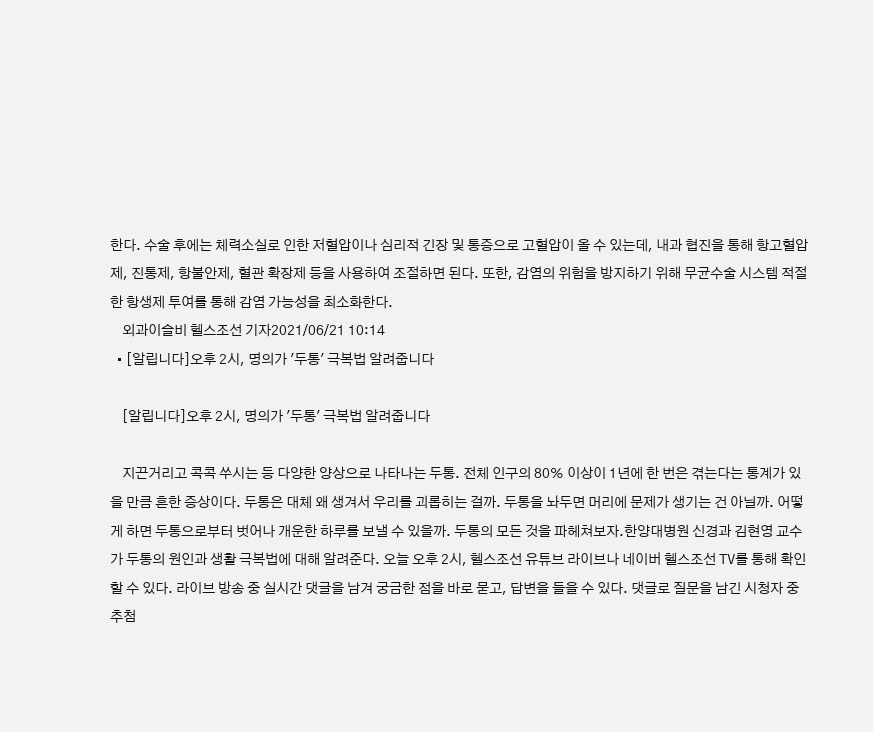한다. 수술 후에는 체력소실로 인한 저혈압이나 심리적 긴장 및 통증으로 고혈압이 올 수 있는데, 내과 협진을 통해 항고혈압제, 진통제, 항불안제, 혈관 확장제 등을 사용하여 조절하면 된다. 또한, 감염의 위험을 방지하기 위해 무균수술 시스템 적절한 항생제 투여를 통해 감염 가능성을 최소화한다.
    외과이슬비 헬스조선 기자2021/06/21 10:14
  • [알립니다]오후 2시, 명의가 '두통' 극복법 알려줍니다

    [알립니다]오후 2시, 명의가 '두통' 극복법 알려줍니다

    지끈거리고 콕콕 쑤시는 등 다양한 양상으로 나타나는 두통. 전체 인구의 80% 이상이 1년에 한 번은 겪는다는 통계가 있을 만큼 흔한 증상이다. 두통은 대체 왜 생겨서 우리를 괴롭히는 걸까. 두통을 놔두면 머리에 문제가 생기는 건 아닐까. 어떻게 하면 두통으로부터 벗어나 개운한 하루를 보낼 수 있을까. 두통의 모든 것을 파헤쳐보자.한양대병원 신경과 김현영 교수가 두통의 원인과 생활 극복법에 대해 알려준다. 오늘 오후 2시, 헬스조선 유튜브 라이브나 네이버 헬스조선 TV를 통해 확인할 수 있다. 라이브 방송 중 실시간 댓글을 남겨 궁금한 점을 바로 묻고, 답변을 들을 수 있다. 댓글로 질문을 남긴 시청자 중 추첨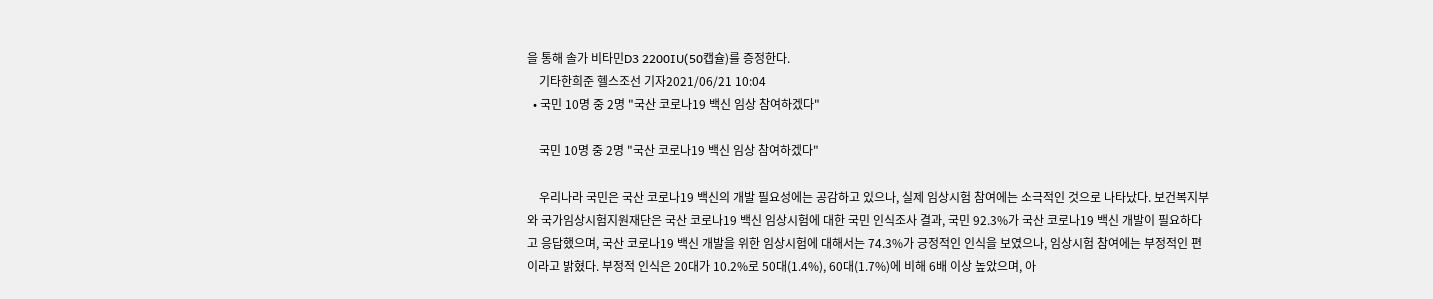을 통해 솔가 비타민D3 2200IU(50캡슐)를 증정한다.
    기타한희준 헬스조선 기자2021/06/21 10:04
  • 국민 10명 중 2명 "국산 코로나19 백신 임상 참여하겠다"

    국민 10명 중 2명 "국산 코로나19 백신 임상 참여하겠다"

    우리나라 국민은 국산 코로나19 백신의 개발 필요성에는 공감하고 있으나, 실제 임상시험 참여에는 소극적인 것으로 나타났다. 보건복지부와 국가임상시험지원재단은 국산 코로나19 백신 임상시험에 대한 국민 인식조사 결과, 국민 92.3%가 국산 코로나19 백신 개발이 필요하다고 응답했으며, 국산 코로나19 백신 개발을 위한 임상시험에 대해서는 74.3%가 긍정적인 인식을 보였으나, 임상시험 참여에는 부정적인 편이라고 밝혔다. 부정적 인식은 20대가 10.2%로 50대(1.4%), 60대(1.7%)에 비해 6배 이상 높았으며, 아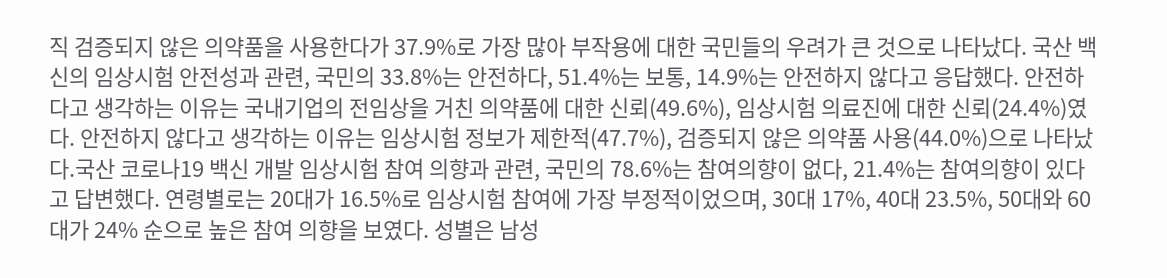직 검증되지 않은 의약품을 사용한다가 37.9%로 가장 많아 부작용에 대한 국민들의 우려가 큰 것으로 나타났다. 국산 백신의 임상시험 안전성과 관련, 국민의 33.8%는 안전하다, 51.4%는 보통, 14.9%는 안전하지 않다고 응답했다. 안전하다고 생각하는 이유는 국내기업의 전임상을 거친 의약품에 대한 신뢰(49.6%), 임상시험 의료진에 대한 신뢰(24.4%)였다. 안전하지 않다고 생각하는 이유는 임상시험 정보가 제한적(47.7%), 검증되지 않은 의약품 사용(44.0%)으로 나타났다.국산 코로나19 백신 개발 임상시험 참여 의향과 관련, 국민의 78.6%는 참여의향이 없다, 21.4%는 참여의향이 있다고 답변했다. 연령별로는 20대가 16.5%로 임상시험 참여에 가장 부정적이었으며, 30대 17%, 40대 23.5%, 50대와 60대가 24% 순으로 높은 참여 의향을 보였다. 성별은 남성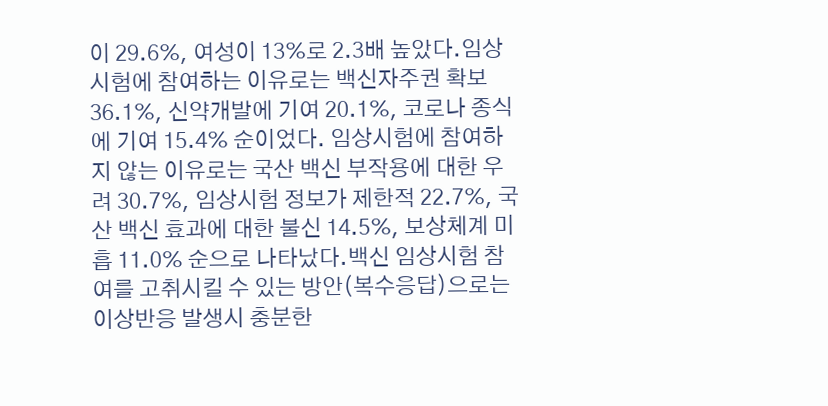이 29.6%, 여성이 13%로 2.3배 높았다.임상시험에 참여하는 이유로는 백신자주권 확보 36.1%, 신약개발에 기여 20.1%, 코로나 종식에 기여 15.4% 순이었다. 임상시험에 참여하지 않는 이유로는 국산 백신 부작용에 대한 우려 30.7%, 임상시험 정보가 제한적 22.7%, 국산 백신 효과에 대한 불신 14.5%, 보상체계 미흡 11.0% 순으로 나타났다.백신 임상시험 참여를 고취시킬 수 있는 방안(복수응답)으로는 이상반응 발생시 충분한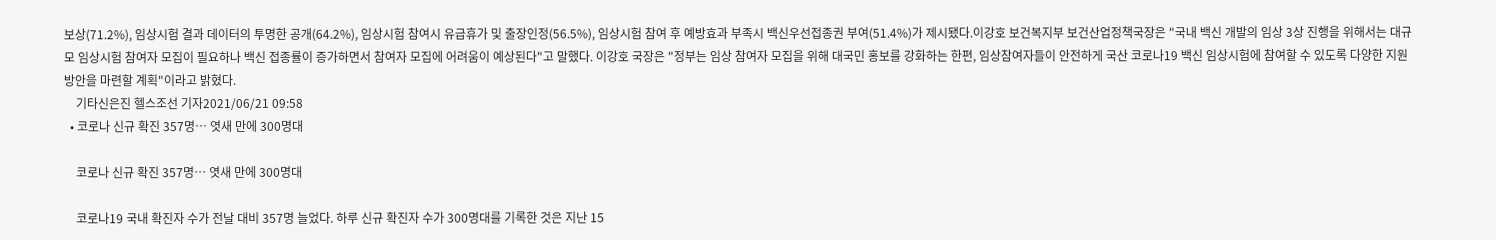보상(71.2%), 임상시험 결과 데이터의 투명한 공개(64.2%), 임상시험 참여시 유급휴가 및 출장인정(56.5%), 임상시험 참여 후 예방효과 부족시 백신우선접종권 부여(51.4%)가 제시됐다.이강호 보건복지부 보건산업정책국장은 "국내 백신 개발의 임상 3상 진행을 위해서는 대규모 임상시험 참여자 모집이 필요하나 백신 접종률이 증가하면서 참여자 모집에 어려움이 예상된다"고 말했다. 이강호 국장은 "정부는 임상 참여자 모집을 위해 대국민 홍보를 강화하는 한편, 임상참여자들이 안전하게 국산 코로나19 백신 임상시험에 참여할 수 있도록 다양한 지원방안을 마련할 계획"이라고 밝혔다.
    기타신은진 헬스조선 기자2021/06/21 09:58
  • 코로나 신규 확진 357명… 엿새 만에 300명대

    코로나 신규 확진 357명… 엿새 만에 300명대

    코로나19 국내 확진자 수가 전날 대비 357명 늘었다. 하루 신규 확진자 수가 300명대를 기록한 것은 지난 15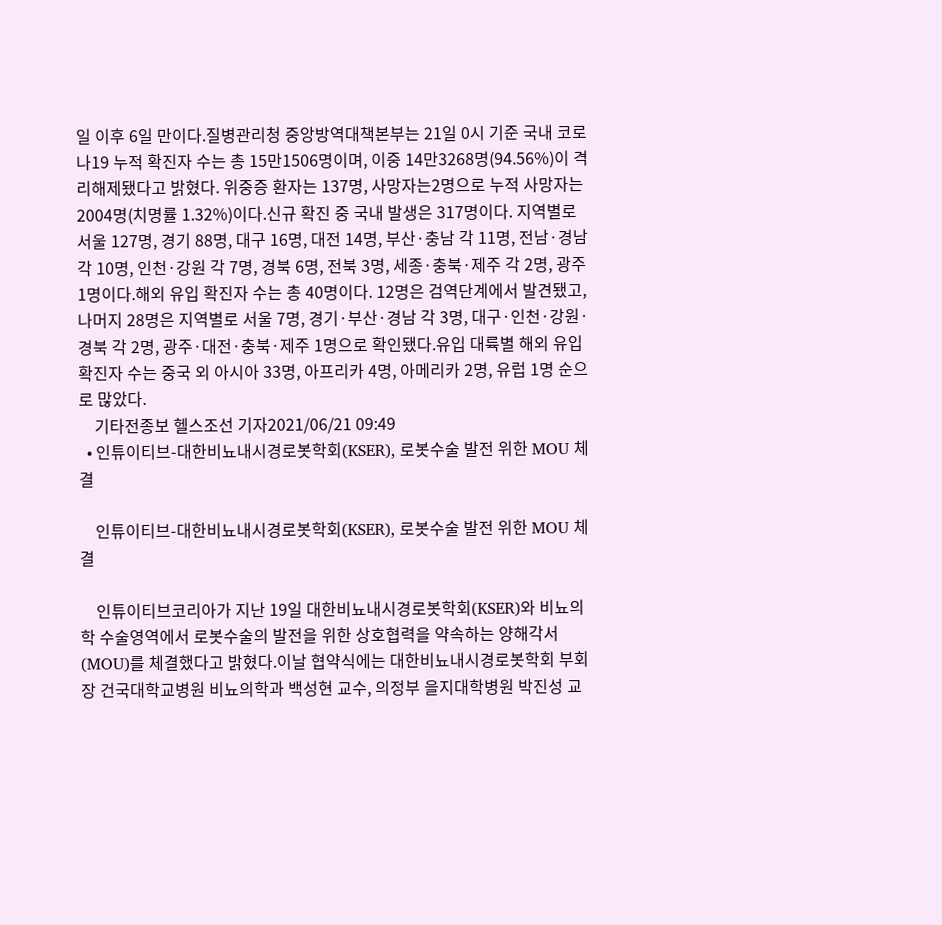일 이후 6일 만이다.질병관리청 중앙방역대책본부는 21일 0시 기준 국내 코로나19 누적 확진자 수는 총 15만1506명이며, 이중 14만3268명(94.56%)이 격리해제됐다고 밝혔다. 위중증 환자는 137명, 사망자는2명으로 누적 사망자는 2004명(치명률 1.32%)이다.신규 확진 중 국내 발생은 317명이다. 지역별로 서울 127명, 경기 88명, 대구 16명, 대전 14명, 부산·충남 각 11명, 전남·경남 각 10명, 인천·강원 각 7명, 경북 6명, 전북 3명, 세종·충북·제주 각 2명, 광주 1명이다.해외 유입 확진자 수는 총 40명이다. 12명은 검역단계에서 발견됐고, 나머지 28명은 지역별로 서울 7명, 경기·부산·경남 각 3명, 대구·인천·강원·경북 각 2명, 광주·대전·충북·제주 1명으로 확인됐다.유입 대륙별 해외 유입 확진자 수는 중국 외 아시아 33명, 아프리카 4명, 아메리카 2명, 유럽 1명 순으로 많았다.
    기타전종보 헬스조선 기자2021/06/21 09:49
  • 인튜이티브-대한비뇨내시경로봇학회(KSER), 로봇수술 발전 위한 MOU 체결

    인튜이티브-대한비뇨내시경로봇학회(KSER), 로봇수술 발전 위한 MOU 체결

    인튜이티브코리아가 지난 19일 대한비뇨내시경로봇학회(KSER)와 비뇨의학 수술영역에서 로봇수술의 발전을 위한 상호협력을 약속하는 양해각서(MOU)를 체결했다고 밝혔다.이날 협약식에는 대한비뇨내시경로봇학회 부회장 건국대학교병원 비뇨의학과 백성현 교수, 의정부 을지대학병원 박진성 교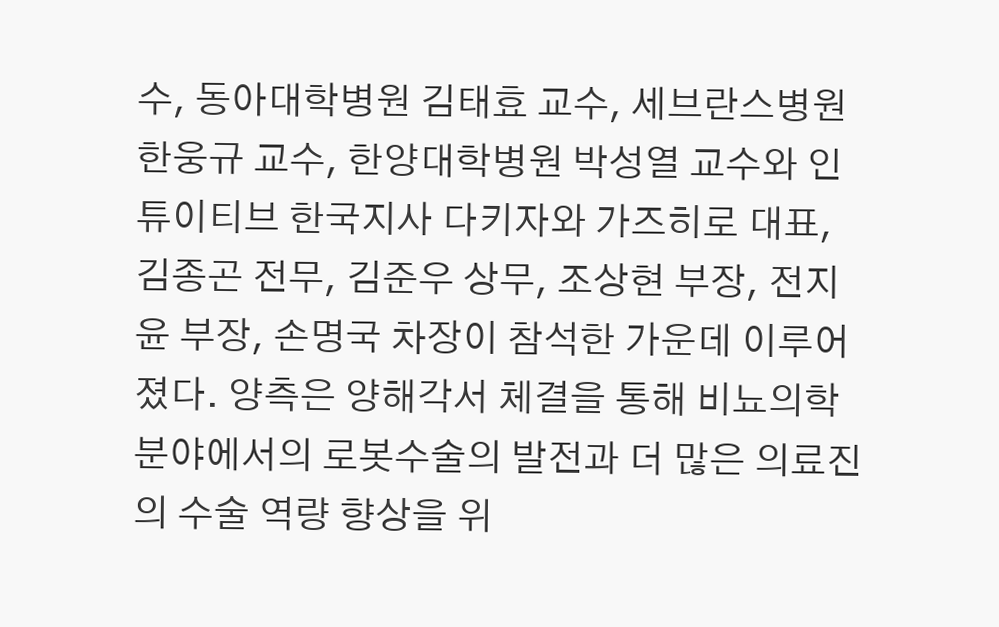수, 동아대학병원 김태효 교수, 세브란스병원 한웅규 교수, 한양대학병원 박성열 교수와 인튜이티브 한국지사 다키자와 가즈히로 대표, 김종곤 전무, 김준우 상무, 조상현 부장, 전지윤 부장, 손명국 차장이 참석한 가운데 이루어졌다. 양측은 양해각서 체결을 통해 비뇨의학 분야에서의 로봇수술의 발전과 더 많은 의료진의 수술 역량 향상을 위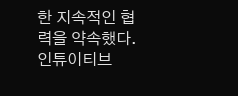한 지속적인 협력을 약속했다.인튜이티브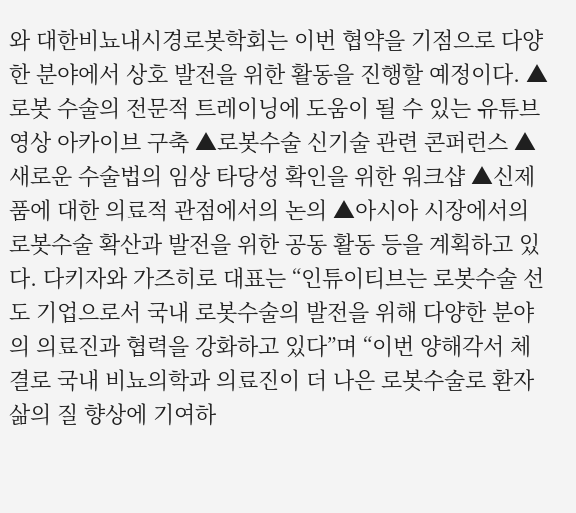와 대한비뇨내시경로봇학회는 이번 협약을 기점으로 다양한 분야에서 상호 발전을 위한 활동을 진행할 예정이다. ▲로봇 수술의 전문적 트레이닝에 도움이 될 수 있는 유튜브 영상 아카이브 구축 ▲로봇수술 신기술 관련 콘퍼런스 ▲새로운 수술법의 임상 타당성 확인을 위한 워크샵 ▲신제품에 대한 의료적 관점에서의 논의 ▲아시아 시장에서의 로봇수술 확산과 발전을 위한 공동 활동 등을 계획하고 있다. 다키자와 가즈히로 대표는 “인튜이티브는 로봇수술 선도 기업으로서 국내 로봇수술의 발전을 위해 다양한 분야의 의료진과 협력을 강화하고 있다”며 “이번 양해각서 체결로 국내 비뇨의학과 의료진이 더 나은 로봇수술로 환자 삶의 질 향상에 기여하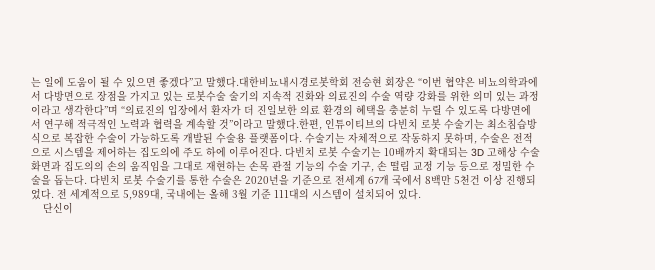는 일에 도움이 될 수 있으면 좋겠다”고 말했다.대한비뇨내시경로봇학회 전승현 회장은 “이번 협약은 비뇨의학과에서 다방면으로 장점을 가지고 있는 로봇수술 술기의 지속적 진화와 의료진의 수술 역량 강화를 위한 의미 있는 과정이라고 생각한다”며 “의료진의 입장에서 환자가 더 진일보한 의료 환경의 혜택을 충분히 누릴 수 있도록 다방면에서 연구해 적극적인 노력과 협력을 계속할 것”이라고 말했다.한편, 인튜이티브의 다빈치 로봇 수술기는 최소침습방식으로 복잡한 수술이 가능하도록 개발된 수술용 플랫폼이다. 수술기는 자체적으로 작동하지 못하며, 수술은 전적으로 시스템을 제어하는 집도의에 주도 하에 이루어진다. 다빈치 로봇 수술기는 10배까지 확대되는 3D 고해상 수술 화면과 집도의의 손의 움직임을 그대로 재현하는 손목 관절 기능의 수술 기구, 손 떨림 교정 기능 등으로 정밀한 수술을 돕는다. 다빈치 로봇 수술기를 통한 수술은 2020년을 기준으로 전세계 67개 국에서 8백만 5천건 이상 진행되었다. 전 세계적으로 5,989대, 국내에는 올해 3월 기준 111대의 시스템이 설치되어 있다.
    단신이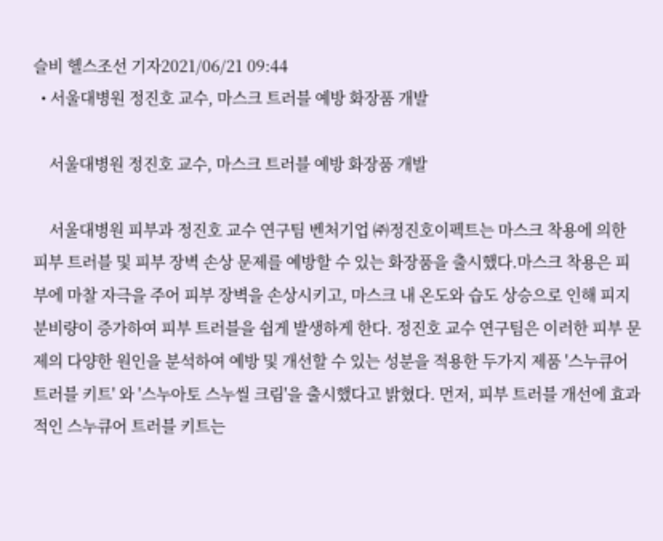슬비 헬스조선 기자2021/06/21 09:44
  • 서울대병원 정진호 교수, 마스크 트러블 예방 화장품 개발

    서울대병원 정진호 교수, 마스크 트러블 예방 화장품 개발

    서울대병원 피부과 정진호 교수 연구팀 벤처기업 ㈜정진호이펙트는 마스크 착용에 의한 피부 트러블 및 피부 장벽 손상 문제를 예방할 수 있는 화장품을 출시했다.마스크 착용은 피부에 마찰 자극을 주어 피부 장벽을 손상시키고, 마스크 내 온도와 습도 상승으로 인해 피지 분비량이 증가하여 피부 트러블을 쉽게 발생하게 한다. 정진호 교수 연구팀은 이러한 피부 문제의 다양한 원인을 분석하여 예방 및 개선할 수 있는 성분을 적용한 두가지 제품 '스누큐어 트러블 키트' 와 '스누아토 스누씰 크림'을 출시했다고 밝혔다. 먼저, 피부 트러블 개선에 효과적인 스누큐어 트러블 키트는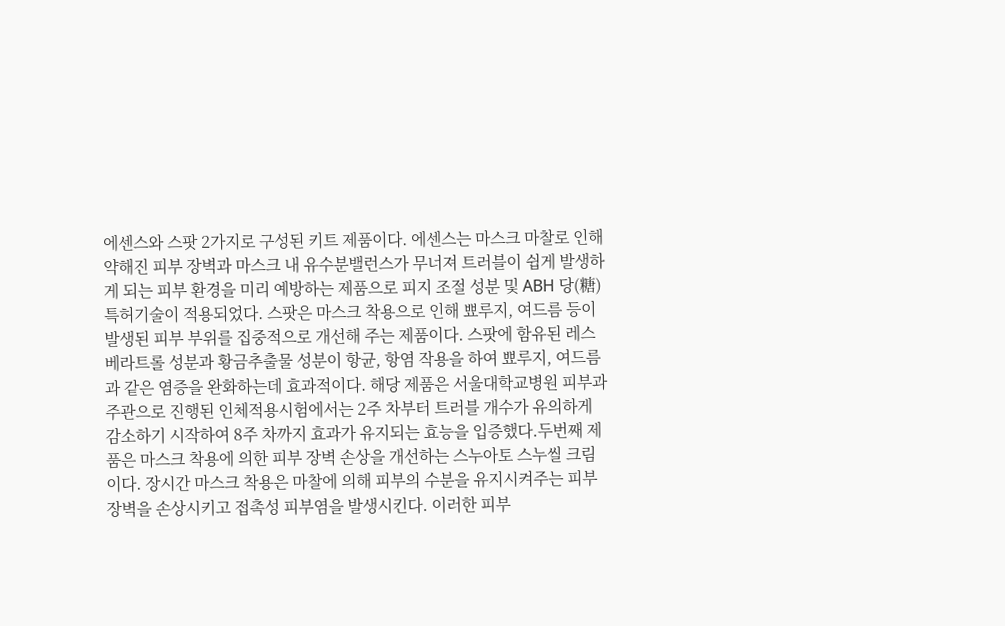에센스와 스팟 2가지로 구성된 키트 제품이다. 에센스는 마스크 마찰로 인해 약해진 피부 장벽과 마스크 내 유수분밸런스가 무너져 트러블이 쉽게 발생하게 되는 피부 환경을 미리 예방하는 제품으로 피지 조절 성분 및 ABH 당(糖) 특허기술이 적용되었다. 스팟은 마스크 착용으로 인해 뾰루지, 여드름 등이 발생된 피부 부위를 집중적으로 개선해 주는 제품이다. 스팟에 함유된 레스베라트롤 성분과 황금추출물 성분이 항균, 항염 작용을 하여 뾰루지, 여드름과 같은 염증을 완화하는데 효과적이다. 해당 제품은 서울대학교병원 피부과 주관으로 진행된 인체적용시험에서는 2주 차부터 트러블 개수가 유의하게 감소하기 시작하여 8주 차까지 효과가 유지되는 효능을 입증했다.두번째 제품은 마스크 착용에 의한 피부 장벽 손상을 개선하는 스누아토 스누씰 크림이다. 장시간 마스크 착용은 마찰에 의해 피부의 수분을 유지시켜주는 피부장벽을 손상시키고 접촉성 피부염을 발생시킨다. 이러한 피부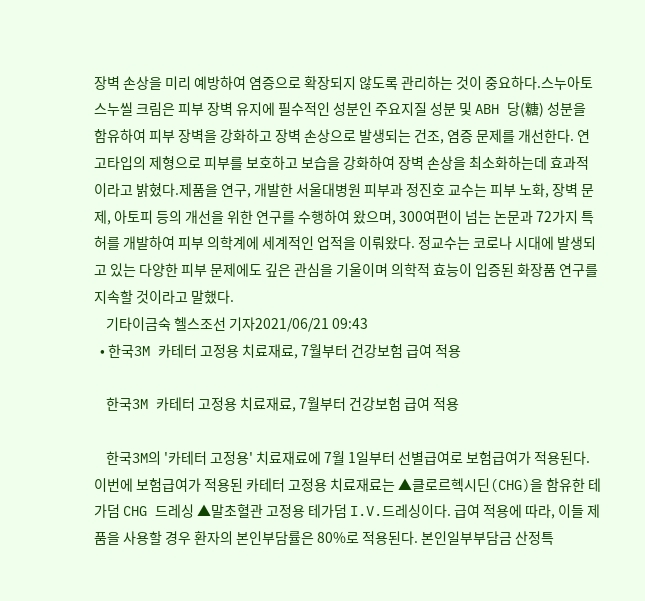장벽 손상을 미리 예방하여 염증으로 확장되지 않도록 관리하는 것이 중요하다.스누아토 스누씰 크림은 피부 장벽 유지에 필수적인 성분인 주요지질 성분 및 ABH 당(糖) 성분을 함유하여 피부 장벽을 강화하고 장벽 손상으로 발생되는 건조, 염증 문제를 개선한다. 연고타입의 제형으로 피부를 보호하고 보습을 강화하여 장벽 손상을 최소화하는데 효과적이라고 밝혔다.제품을 연구, 개발한 서울대병원 피부과 정진호 교수는 피부 노화, 장벽 문제, 아토피 등의 개선을 위한 연구를 수행하여 왔으며, 300여편이 넘는 논문과 72가지 특허를 개발하여 피부 의학계에 세계적인 업적을 이뤄왔다. 정교수는 코로나 시대에 발생되고 있는 다양한 피부 문제에도 깊은 관심을 기울이며 의학적 효능이 입증된 화장품 연구를 지속할 것이라고 말했다.
    기타이금숙 헬스조선 기자2021/06/21 09:43
  • 한국3M 카테터 고정용 치료재료, 7월부터 건강보험 급여 적용

    한국3M 카테터 고정용 치료재료, 7월부터 건강보험 급여 적용

    한국3M의 '카테터 고정용' 치료재료에 7월 1일부터 선별급여로 보험급여가 적용된다. 이번에 보험급여가 적용된 카테터 고정용 치료재료는 ▲클로르헥시딘(CHG)을 함유한 테가덤 CHG 드레싱 ▲말초혈관 고정용 테가덤 I.V.드레싱이다. 급여 적용에 따라, 이들 제품을 사용할 경우 환자의 본인부담률은 80%로 적용된다. 본인일부부담금 산정특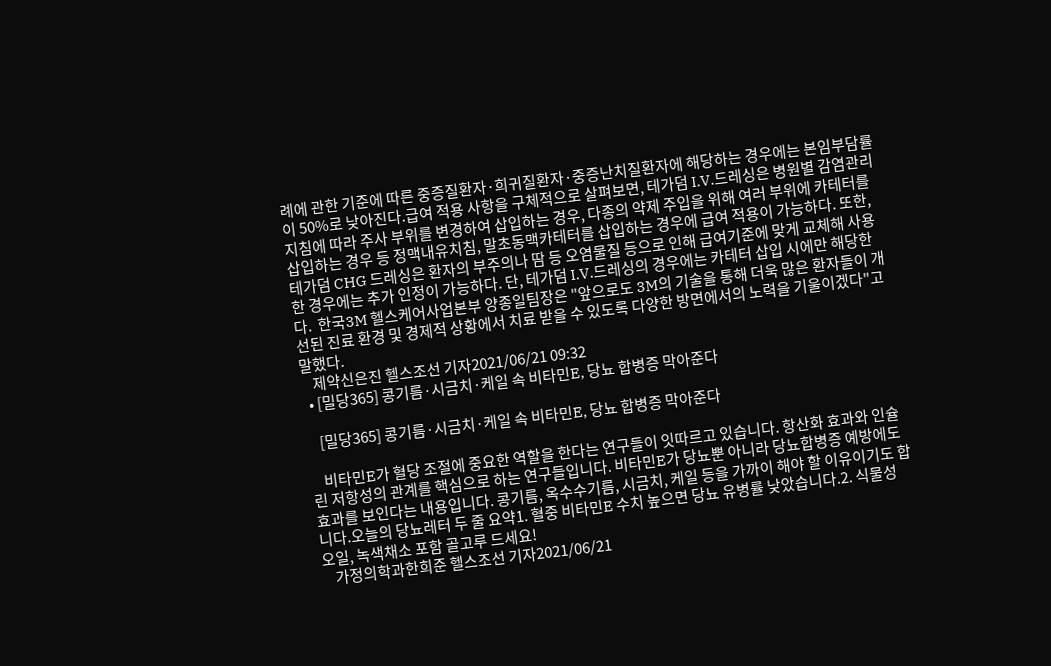례에 관한 기준에 따른 중증질환자·희귀질환자·중증난치질환자에 해당하는 경우에는 본임부담률이 50%로 낮아진다.급여 적용 사항을 구체적으로 살펴보면, 테가덤 I.V.드레싱은 병원별 감염관리 지침에 따라 주사 부위를 변경하여 삽입하는 경우, 다종의 약제 주입을 위해 여러 부위에 카테터를 삽입하는 경우 등 정맥내유치침, 말초동맥카테터를 삽입하는 경우에 급여 적용이 가능하다. 또한, 테가덤 CHG 드레싱은 환자의 부주의나 땀 등 오염물질 등으로 인해 급여기준에 맞게 교체해 사용한 경우에는 추가 인정이 가능하다. 단, 테가덤 I.V.드레싱의 경우에는 카테터 삽입 시에만 해당한다.  한국3M 헬스케어사업본부 양종일팀장은 "앞으로도 3M의 기술을 통해 더욱 많은 환자들이 개선된 진료 환경 및 경제적 상황에서 치료 받을 수 있도록 다양한 방면에서의 노력을 기울이겠다"고 말했다.
    제약신은진 헬스조선 기자2021/06/21 09:32
  • [밀당365] 콩기름·시금치·케일 속 비타민E, 당뇨 합병증 막아준다

    [밀당365] 콩기름·시금치·케일 속 비타민E, 당뇨 합병증 막아준다

    비타민E가 혈당 조절에 중요한 역할을 한다는 연구들이 잇따르고 있습니다. 항산화 효과와 인슐린 저항성의 관계를 핵심으로 하는 연구들입니다. 비타민E가 당뇨뿐 아니라 당뇨합병증 예방에도 효과를 보인다는 내용입니다. 콩기름, 옥수수기름, 시금치, 케일 등을 가까이 해야 할 이유이기도 합니다.오늘의 당뇨레터 두 줄 요약1. 혈중 비타민E 수치 높으면 당뇨 유병률 낮았습니다.2. 식물성 오일, 녹색채소 포함 골고루 드세요!
    가정의학과한희준 헬스조선 기자2021/06/21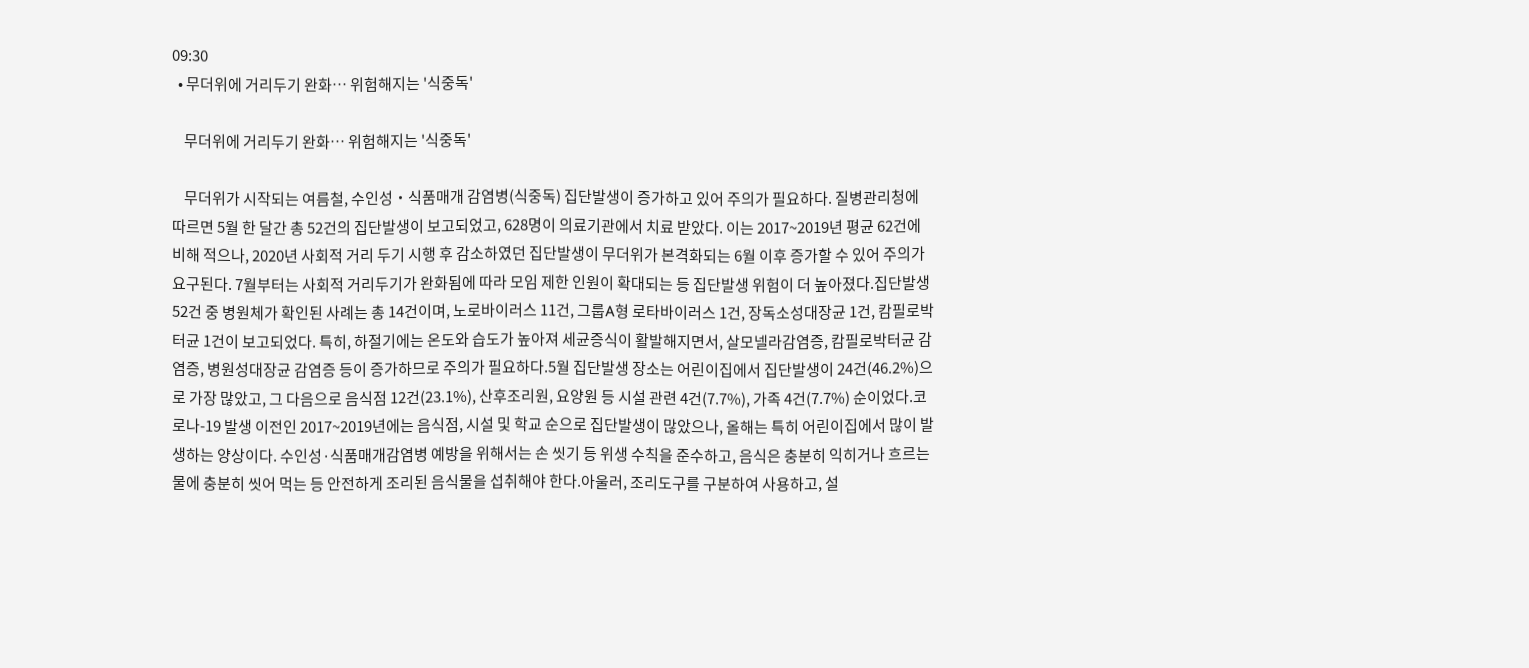09:30
  • 무더위에 거리두기 완화… 위험해지는 '식중독'

    무더위에 거리두기 완화… 위험해지는 '식중독'

    무더위가 시작되는 여름철, 수인성‧식품매개 감염병(식중독) 집단발생이 증가하고 있어 주의가 필요하다. 질병관리청에 따르면 5월 한 달간 총 52건의 집단발생이 보고되었고, 628명이 의료기관에서 치료 받았다. 이는 2017~2019년 평균 62건에 비해 적으나, 2020년 사회적 거리 두기 시행 후 감소하였던 집단발생이 무더위가 본격화되는 6월 이후 증가할 수 있어 주의가 요구된다. 7월부터는 사회적 거리두기가 완화됨에 따라 모임 제한 인원이 확대되는 등 집단발생 위험이 더 높아졌다.집단발생 52건 중 병원체가 확인된 사례는 총 14건이며, 노로바이러스 11건, 그룹A형 로타바이러스 1건, 장독소성대장균 1건, 캄필로박터균 1건이 보고되었다. 특히, 하절기에는 온도와 습도가 높아져 세균증식이 활발해지면서, 살모넬라감염증, 캄필로박터균 감염증, 병원성대장균 감염증 등이 증가하므로 주의가 필요하다.5월 집단발생 장소는 어린이집에서 집단발생이 24건(46.2%)으로 가장 많았고, 그 다음으로 음식점 12건(23.1%), 산후조리원, 요양원 등 시설 관련 4건(7.7%), 가족 4건(7.7%) 순이었다.코로나-19 발생 이전인 2017~2019년에는 음식점, 시설 및 학교 순으로 집단발생이 많았으나, 올해는 특히 어린이집에서 많이 발생하는 양상이다. 수인성·식품매개감염병 예방을 위해서는 손 씻기 등 위생 수칙을 준수하고, 음식은 충분히 익히거나 흐르는 물에 충분히 씻어 먹는 등 안전하게 조리된 음식물을 섭취해야 한다.아울러, 조리도구를 구분하여 사용하고, 설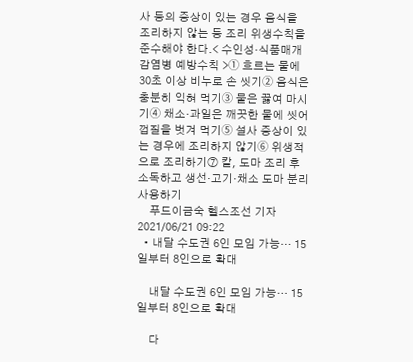사 등의 증상이 있는 경우 음식을 조리하지 않는 등 조리 위생수칙을 준수해야 한다.< 수인성·식품매개 감염병 예방수칙 >➀ 흐르는 물에 30초 이상 비누로 손 씻기➁ 음식은 충분히 익혀 먹기➂ 물은 끓여 마시기➃ 채소·과일은 깨끗한 물에 씻어 껍질을 벗겨 먹기➄ 설사 증상이 있는 경우에 조리하지 않기➅ 위생적으로 조리하기⑦ 칼, 도마 조리 후 소독하고 생선·고기·채소 도마 분리 사용하기
    푸드이금숙 헬스조선 기자2021/06/21 09:22
  • 내달 수도권 6인 모임 가능… 15일부터 8인으로 확대

    내달 수도권 6인 모임 가능… 15일부터 8인으로 확대

    다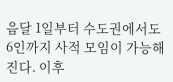음달 1일부터 수도권에서도 6인까지 사적 모임이 가능해진다. 이후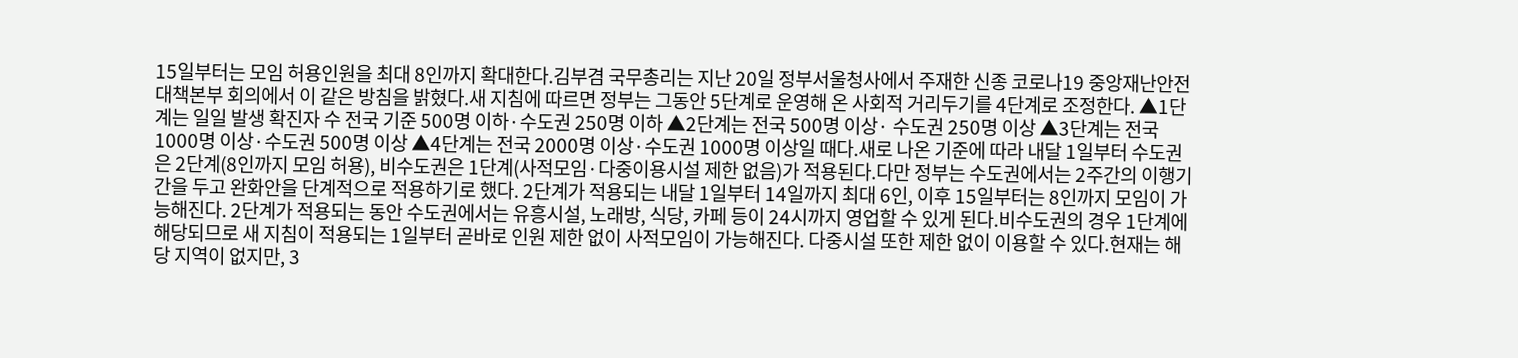15일부터는 모임 허용인원을 최대 8인까지 확대한다.김부겸 국무총리는 지난 20일 정부서울청사에서 주재한 신종 코로나19 중앙재난안전대책본부 회의에서 이 같은 방침을 밝혔다.새 지침에 따르면 정부는 그동안 5단계로 운영해 온 사회적 거리두기를 4단계로 조정한다. ▲1단계는 일일 발생 확진자 수 전국 기준 500명 이하·수도권 250명 이하 ▲2단계는 전국 500명 이상· 수도권 250명 이상 ▲3단계는 전국 1000명 이상·수도권 500명 이상 ▲4단계는 전국 2000명 이상·수도권 1000명 이상일 때다.새로 나온 기준에 따라 내달 1일부터 수도권은 2단계(8인까지 모임 허용), 비수도권은 1단계(사적모임·다중이용시설 제한 없음)가 적용된다.다만 정부는 수도권에서는 2주간의 이행기간을 두고 완화안을 단계적으로 적용하기로 했다. 2단계가 적용되는 내달 1일부터 14일까지 최대 6인, 이후 15일부터는 8인까지 모임이 가능해진다. 2단계가 적용되는 동안 수도권에서는 유흥시설, 노래방, 식당, 카페 등이 24시까지 영업할 수 있게 된다.비수도권의 경우 1단계에 해당되므로 새 지침이 적용되는 1일부터 곧바로 인원 제한 없이 사적모임이 가능해진다. 다중시설 또한 제한 없이 이용할 수 있다.현재는 해당 지역이 없지만, 3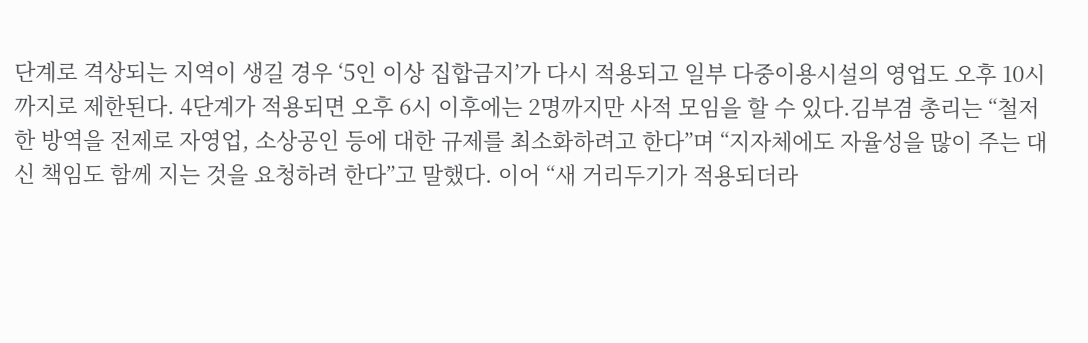단계로 격상되는 지역이 생길 경우 ‘5인 이상 집합금지’가 다시 적용되고 일부 다중이용시설의 영업도 오후 10시까지로 제한된다. 4단계가 적용되면 오후 6시 이후에는 2명까지만 사적 모임을 할 수 있다.김부겸 총리는 “철저한 방역을 전제로 자영업, 소상공인 등에 대한 규제를 최소화하려고 한다”며 “지자체에도 자율성을 많이 주는 대신 책임도 함께 지는 것을 요청하려 한다”고 말했다. 이어 “새 거리두기가 적용되더라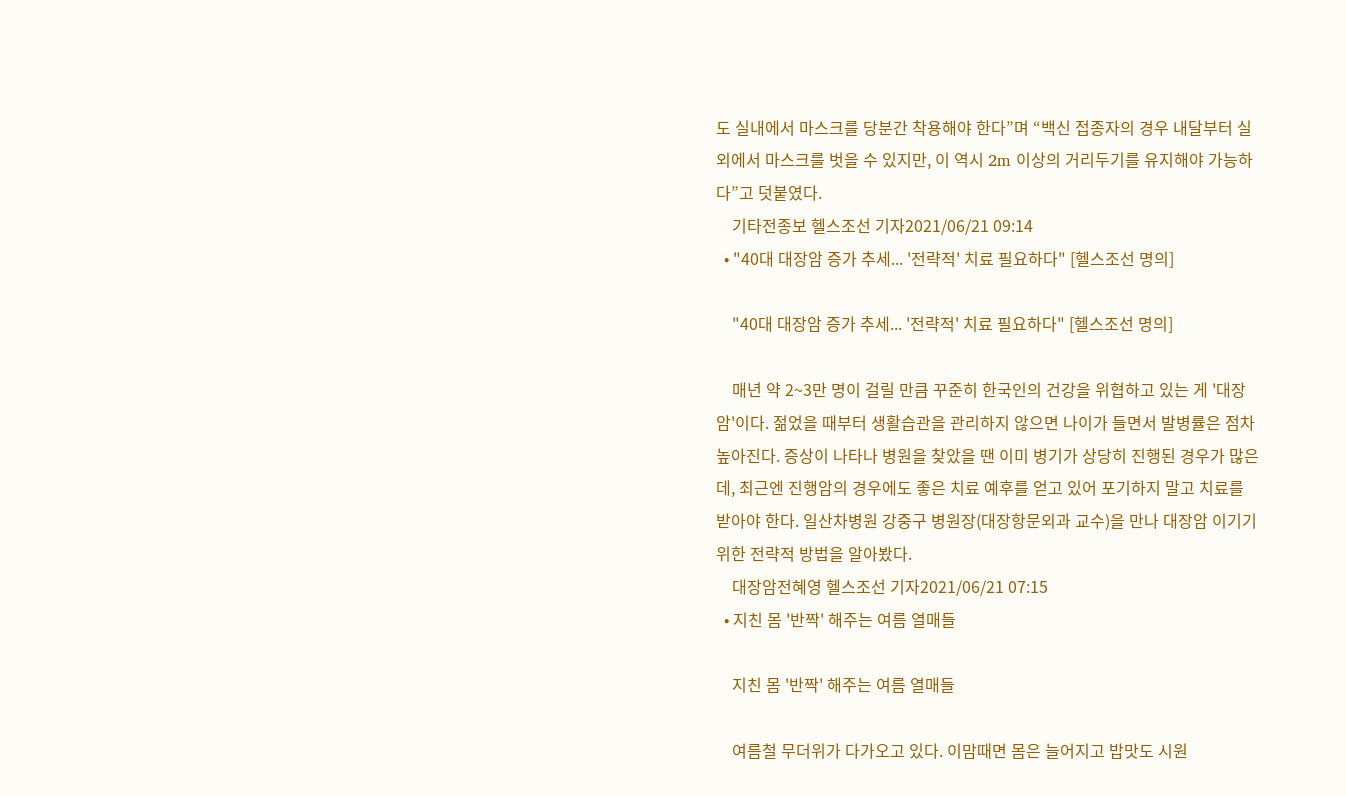도 실내에서 마스크를 당분간 착용해야 한다”며 “백신 접종자의 경우 내달부터 실외에서 마스크를 벗을 수 있지만, 이 역시 2m 이상의 거리두기를 유지해야 가능하다”고 덧붙였다.
    기타전종보 헬스조선 기자2021/06/21 09:14
  • "40대 대장암 증가 추세... '전략적' 치료 필요하다" [헬스조선 명의]

    "40대 대장암 증가 추세... '전략적' 치료 필요하다" [헬스조선 명의]

    매년 약 2~3만 명이 걸릴 만큼 꾸준히 한국인의 건강을 위협하고 있는 게 '대장암'이다. 젊었을 때부터 생활습관을 관리하지 않으면 나이가 들면서 발병률은 점차 높아진다. 증상이 나타나 병원을 찾았을 땐 이미 병기가 상당히 진행된 경우가 많은데, 최근엔 진행암의 경우에도 좋은 치료 예후를 얻고 있어 포기하지 말고 치료를 받아야 한다. 일산차병원 강중구 병원장(대장항문외과 교수)을 만나 대장암 이기기 위한 전략적 방법을 알아봤다.
    대장암전혜영 헬스조선 기자2021/06/21 07:15
  • 지친 몸 '반짝' 해주는 여름 열매들

    지친 몸 '반짝' 해주는 여름 열매들

    여름철 무더위가 다가오고 있다. 이맘때면 몸은 늘어지고 밥맛도 시원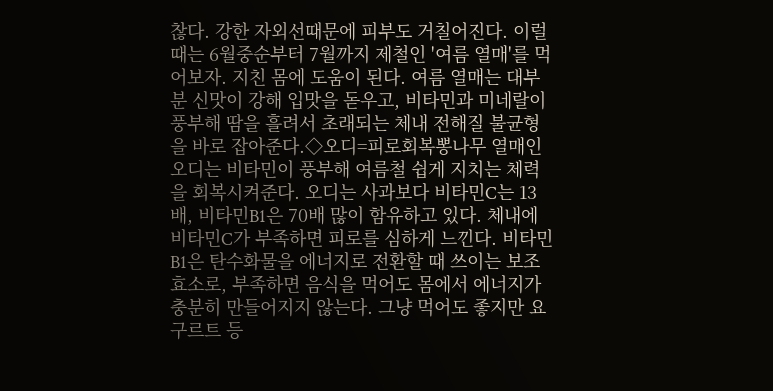찮다. 강한 자외선때문에 피부도 거칠어진다. 이럴 때는 6월중순부터 7월까지 제철인 '여름 열매'를 먹어보자. 지친 몸에 도움이 된다. 여름 열매는 대부분 신맛이 강해 입맛을 돋우고, 비타민과 미네랄이 풍부해 땀을 흘려서 초래되는 체내 전해질 불균형을 바로 잡아준다.◇오디=피로회복뽕나무 열매인 오디는 비타민이 풍부해 여름철 쉽게 지치는 체력을 회복시켜준다. 오디는 사과보다 비타민C는 13배, 비타민B1은 70배 많이 함유하고 있다. 체내에 비타민C가 부족하면 피로를 심하게 느낀다. 비타민B1은 탄수화물을 에너지로 전환할 때 쓰이는 보조효소로, 부족하면 음식을 먹어도 몸에서 에너지가 충분히 만들어지지 않는다. 그냥 먹어도 좋지만 요구르트 등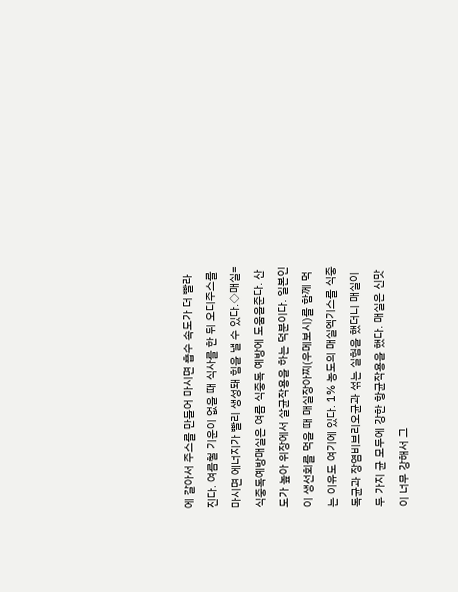에 갈아서 주스를 만들어 마시면 흡수 속도가 더 빨라진다. 여름철 기운이 없을 때 식사를 한 뒤 오디주스를 마시면 에너지가 빨리 생성돼 힘을 낼 수 있다.◇매실=식중독예방매실은 여름 식중독 예방에 도움을준다. 산도가 높아 위장에서 살균작용을 하는 덕분이다. 일본인이 생선회를 먹을 때 매실장아찌(우메보시)를 함께 먹는 이유도 여기에 있다. 1% 농도의 매실엑기스를 식중독균과 장염비브리오균과 섞는 실험을 했더니 매실이 두 가지 균 모두에 강한 항균작용을 했다. 매실은 신맛이 너무 강해서 그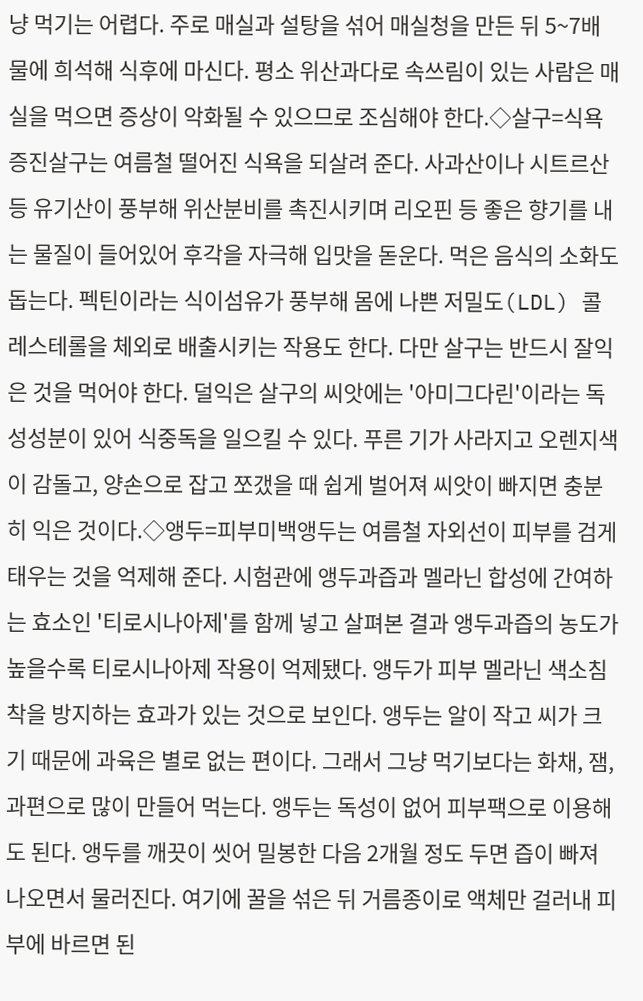냥 먹기는 어렵다. 주로 매실과 설탕을 섞어 매실청을 만든 뒤 5~7배 물에 희석해 식후에 마신다. 평소 위산과다로 속쓰림이 있는 사람은 매실을 먹으면 증상이 악화될 수 있으므로 조심해야 한다.◇살구=식욕증진살구는 여름철 떨어진 식욕을 되살려 준다. 사과산이나 시트르산 등 유기산이 풍부해 위산분비를 촉진시키며 리오핀 등 좋은 향기를 내는 물질이 들어있어 후각을 자극해 입맛을 돋운다. 먹은 음식의 소화도 돕는다. 펙틴이라는 식이섬유가 풍부해 몸에 나쁜 저밀도(LDL) 콜레스테롤을 체외로 배출시키는 작용도 한다. 다만 살구는 반드시 잘익은 것을 먹어야 한다. 덜익은 살구의 씨앗에는 '아미그다린'이라는 독성성분이 있어 식중독을 일으킬 수 있다. 푸른 기가 사라지고 오렌지색이 감돌고, 양손으로 잡고 쪼갰을 때 쉽게 벌어져 씨앗이 빠지면 충분히 익은 것이다.◇앵두=피부미백앵두는 여름철 자외선이 피부를 검게 태우는 것을 억제해 준다. 시험관에 앵두과즙과 멜라닌 합성에 간여하는 효소인 '티로시나아제'를 함께 넣고 살펴본 결과 앵두과즙의 농도가 높을수록 티로시나아제 작용이 억제됐다. 앵두가 피부 멜라닌 색소침착을 방지하는 효과가 있는 것으로 보인다. 앵두는 알이 작고 씨가 크기 때문에 과육은 별로 없는 편이다. 그래서 그냥 먹기보다는 화채, 잼, 과편으로 많이 만들어 먹는다. 앵두는 독성이 없어 피부팩으로 이용해도 된다. 앵두를 깨끗이 씻어 밀봉한 다음 2개월 정도 두면 즙이 빠져나오면서 물러진다. 여기에 꿀을 섞은 뒤 거름종이로 액체만 걸러내 피부에 바르면 된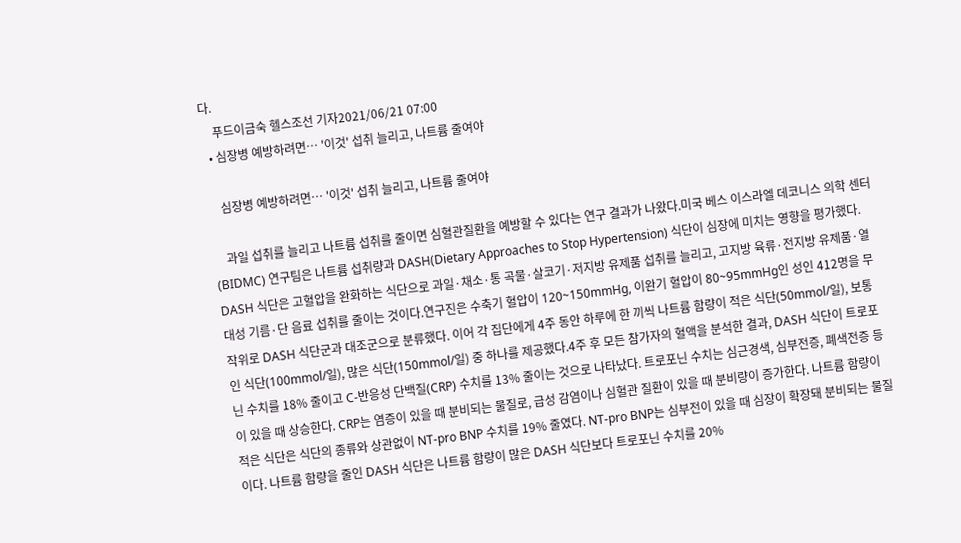다.
    푸드이금숙 헬스조선 기자2021/06/21 07:00
  • 심장병 예방하려면… '이것' 섭취 늘리고, 나트륨 줄여야

    심장병 예방하려면… '이것' 섭취 늘리고, 나트륨 줄여야

    과일 섭취를 늘리고 나트륨 섭취를 줄이면 심혈관질환을 예방할 수 있다는 연구 결과가 나왔다.미국 베스 이스라엘 데코니스 의학 센터(BIDMC) 연구팀은 나트륨 섭취량과 DASH(Dietary Approaches to Stop Hypertension) 식단이 심장에 미치는 영향을 평가했다. DASH 식단은 고혈압을 완화하는 식단으로 과일·채소·통 곡물·살코기·저지방 유제품 섭취를 늘리고, 고지방 육류·전지방 유제품·열대성 기름·단 음료 섭취를 줄이는 것이다.연구진은 수축기 혈압이 120~150mmHg, 이완기 혈압이 80~95mmHg인 성인 412명을 무작위로 DASH 식단군과 대조군으로 분류했다. 이어 각 집단에게 4주 동안 하루에 한 끼씩 나트륨 함량이 적은 식단(50mmol/일), 보통인 식단(100mmol/일), 많은 식단(150mmol/일) 중 하나를 제공했다.4주 후 모든 참가자의 혈액을 분석한 결과, DASH 식단이 트로포닌 수치를 18% 줄이고 C-반응성 단백질(CRP) 수치를 13% 줄이는 것으로 나타났다. 트로포닌 수치는 심근경색, 심부전증, 폐색전증 등이 있을 때 상승한다. CRP는 염증이 있을 때 분비되는 물질로, 급성 감염이나 심혈관 질환이 있을 때 분비량이 증가한다. 나트륨 함량이 적은 식단은 식단의 종류와 상관없이 NT-pro BNP 수치를 19% 줄였다. NT-pro BNP는 심부전이 있을 때 심장이 확장돼 분비되는 물질이다. 나트륨 함량을 줄인 DASH 식단은 나트륨 함량이 많은 DASH 식단보다 트로포닌 수치를 20%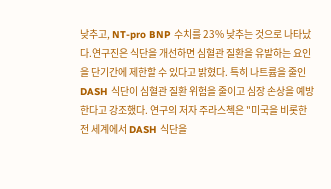낮추고, NT-pro BNP 수치를 23% 낮추는 것으로 나타났다.연구진은 식단을 개선하면 심혈관 질환을 유발하는 요인을 단기간에 제한할 수 있다고 밝혔다. 특히 나트륨을 줄인 DASH 식단이 심혈관 질환 위험을 줄이고 심장 손상을 예방한다고 강조했다. 연구의 저자 주라스첵은 "미국을 비롯한 전 세계에서 DASH 식단을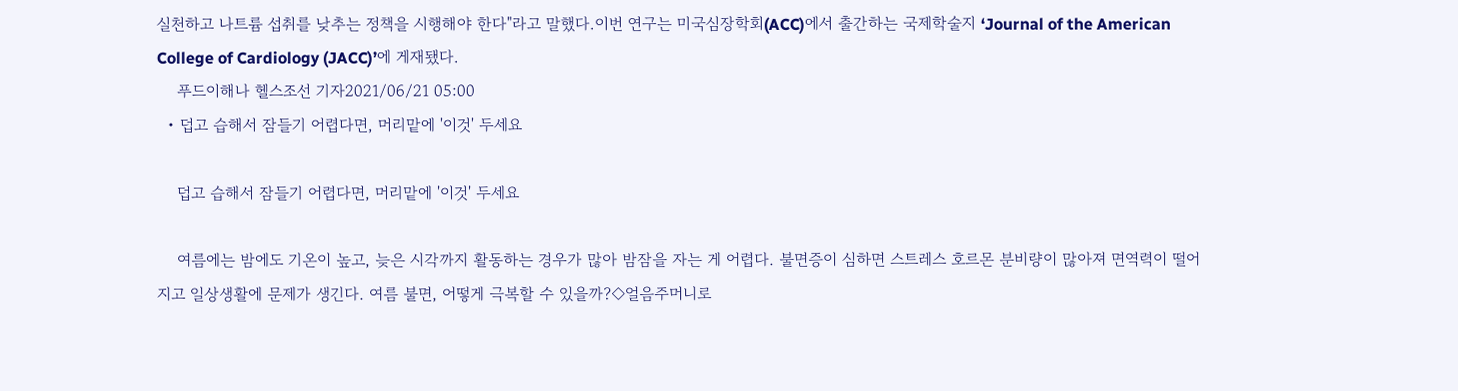실천하고 나트륨 섭취를 낮추는 정책을 시행해야 한다"라고 말했다.이번 연구는 미국심장학회(ACC)에서 출간하는 국제학술지 ‘Journal of the American College of Cardiology (JACC)’에 게재됐다.
    푸드이해나 헬스조선 기자2021/06/21 05:00
  • 덥고 습해서 잠들기 어렵다면, 머리맡에 '이것' 두세요

    덥고 습해서 잠들기 어렵다면, 머리맡에 '이것' 두세요

    여름에는 밤에도 기온이 높고, 늦은 시각까지 활동하는 경우가 많아 밤잠을 자는 게 어렵다. 불면증이 심하면 스트레스 호르몬 분비량이 많아져 면역력이 떨어지고 일상생활에 문제가 생긴다. 여름 불면, 어떻게 극복할 수 있을까?◇얼음주머니로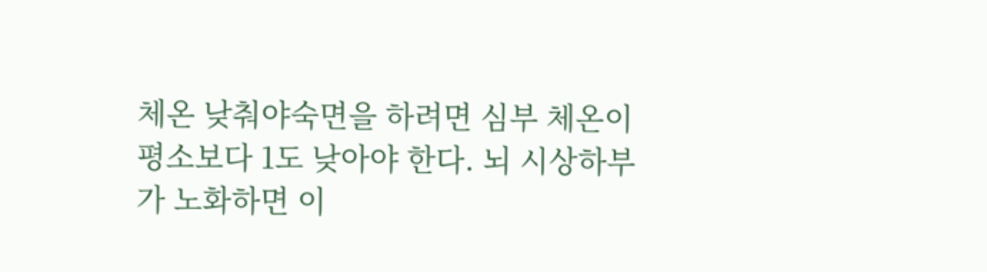체온 낮춰야숙면을 하려면 심부 체온이 평소보다 1도 낮아야 한다. 뇌 시상하부가 노화하면 이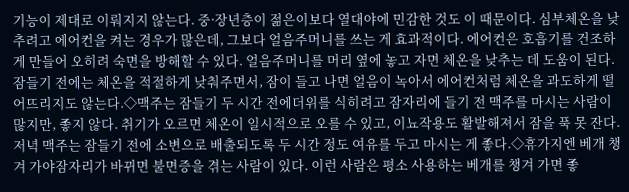기능이 제대로 이뤄지지 않는다. 중·장년층이 젊은이보다 열대야에 민감한 것도 이 때문이다. 심부체온을 낮추려고 에어컨을 켜는 경우가 많은데, 그보다 얼음주머니를 쓰는 게 효과적이다. 에어컨은 호흡기를 건조하게 만들어 오히려 숙면을 방해할 수 있다. 얼음주머니를 머리 옆에 놓고 자면 체온을 낮추는 데 도움이 된다. 잠들기 전에는 체온을 적절하게 낮춰주면서, 잠이 들고 나면 얼음이 녹아서 에어컨처럼 체온을 과도하게 떨어뜨리지도 않는다.◇맥주는 잠들기 두 시간 전에더위를 식히려고 잠자리에 들기 전 맥주를 마시는 사람이 많지만, 좋지 않다. 취기가 오르면 체온이 일시적으로 오를 수 있고, 이뇨작용도 활발해져서 잠을 푹 못 잔다. 저녁 맥주는 잠들기 전에 소변으로 배출되도록 두 시간 정도 여유를 두고 마시는 게 좋다.◇휴가지엔 베개 챙겨 가야잠자리가 바뀌면 불면증을 겪는 사람이 있다. 이런 사람은 평소 사용하는 베개를 챙겨 가면 좋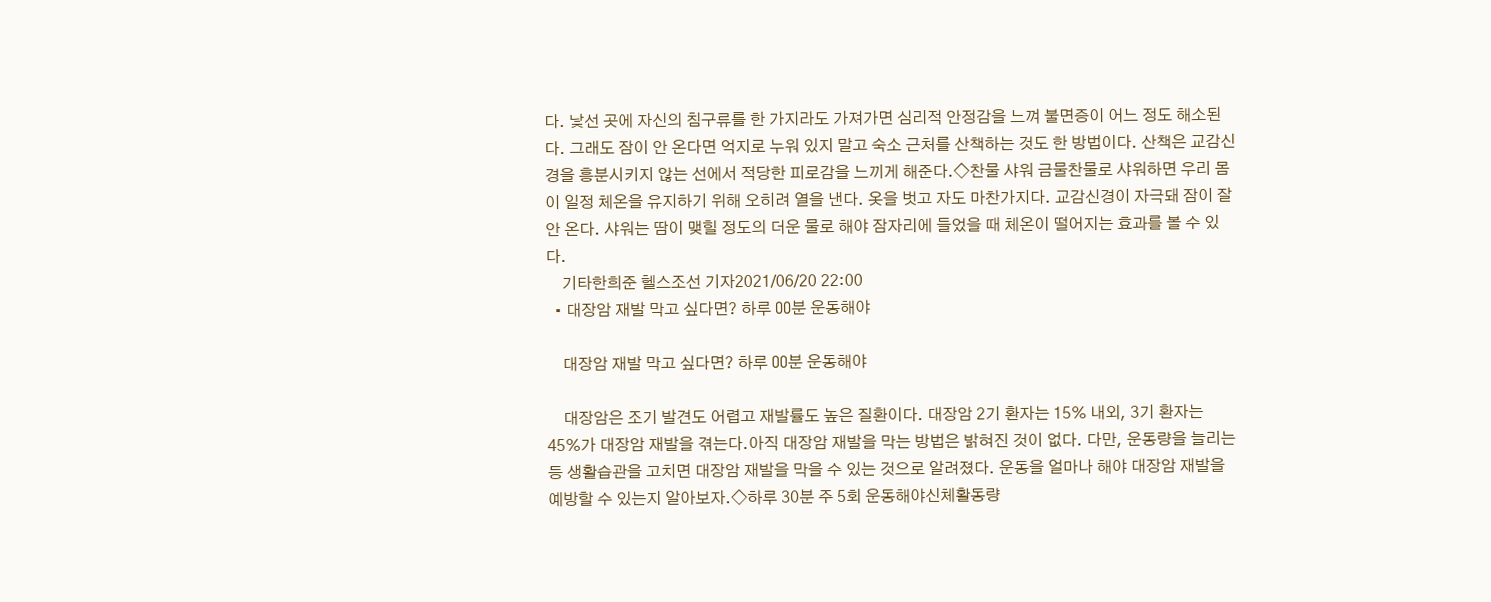다. 낯선 곳에 자신의 침구류를 한 가지라도 가져가면 심리적 안정감을 느껴 불면증이 어느 정도 해소된다. 그래도 잠이 안 온다면 억지로 누워 있지 말고 숙소 근처를 산책하는 것도 한 방법이다. 산책은 교감신경을 흥분시키지 않는 선에서 적당한 피로감을 느끼게 해준다.◇찬물 샤워 금물찬물로 샤워하면 우리 몸이 일정 체온을 유지하기 위해 오히려 열을 낸다. 옷을 벗고 자도 마찬가지다. 교감신경이 자극돼 잠이 잘 안 온다. 샤워는 땀이 맺힐 정도의 더운 물로 해야 잠자리에 들었을 때 체온이 떨어지는 효과를 볼 수 있다.
    기타한희준 헬스조선 기자2021/06/20 22:00
  • 대장암 재발 막고 싶다면? 하루 OO분 운동해야

    대장암 재발 막고 싶다면? 하루 OO분 운동해야

    대장암은 조기 발견도 어렵고 재발률도 높은 질환이다. 대장암 2기 환자는 15% 내외, 3기 환자는 45%가 대장암 재발을 겪는다.아직 대장암 재발을 막는 방법은 밝혀진 것이 없다. 다만, 운동량을 늘리는 등 생활습관을 고치면 대장암 재발을 막을 수 있는 것으로 알려졌다. 운동을 얼마나 해야 대장암 재발을 예방할 수 있는지 알아보자.◇하루 30분 주 5회 운동해야신체활동량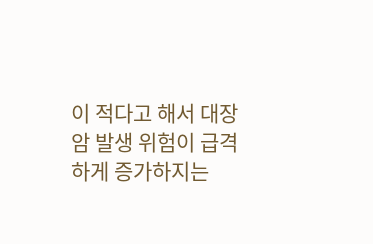이 적다고 해서 대장암 발생 위험이 급격하게 증가하지는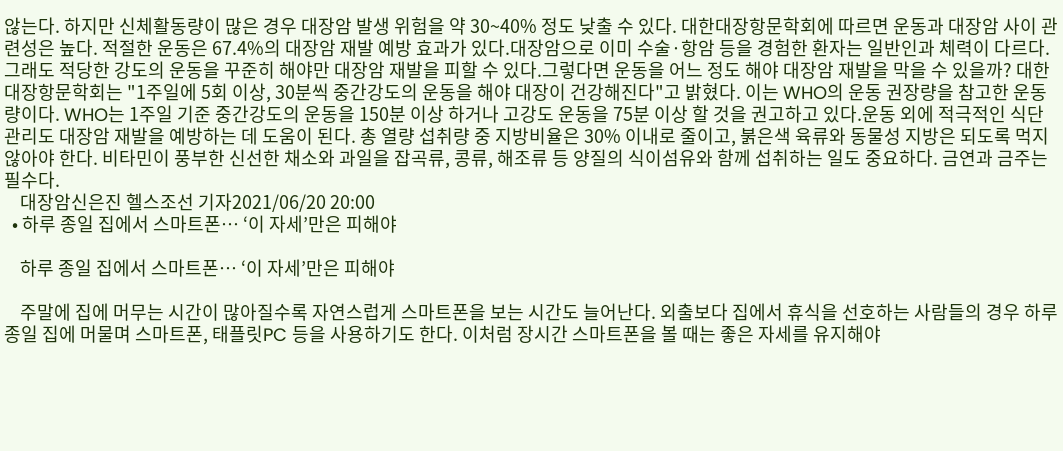않는다. 하지만 신체활동량이 많은 경우 대장암 발생 위험을 약 30~40% 정도 낮출 수 있다. 대한대장항문학회에 따르면 운동과 대장암 사이 관련성은 높다. 적절한 운동은 67.4%의 대장암 재발 예방 효과가 있다.대장암으로 이미 수술·항암 등을 경험한 환자는 일반인과 체력이 다르다. 그래도 적당한 강도의 운동을 꾸준히 해야만 대장암 재발을 피할 수 있다.그렇다면 운동을 어느 정도 해야 대장암 재발을 막을 수 있을까? 대한대장항문학회는 "1주일에 5회 이상, 30분씩 중간강도의 운동을 해야 대장이 건강해진다"고 밝혔다. 이는 WHO의 운동 권장량을 참고한 운동량이다. WHO는 1주일 기준 중간강도의 운동을 150분 이상 하거나 고강도 운동을 75분 이상 할 것을 권고하고 있다.운동 외에 적극적인 식단 관리도 대장암 재발을 예방하는 데 도움이 된다. 총 열량 섭취량 중 지방비율은 30% 이내로 줄이고, 붉은색 육류와 동물성 지방은 되도록 먹지 않아야 한다. 비타민이 풍부한 신선한 채소와 과일을 잡곡류, 콩류, 해조류 등 양질의 식이섬유와 함께 섭취하는 일도 중요하다. 금연과 금주는 필수다.
    대장암신은진 헬스조선 기자2021/06/20 20:00
  • 하루 종일 집에서 스마트폰… ‘이 자세’만은 피해야

    하루 종일 집에서 스마트폰… ‘이 자세’만은 피해야

    주말에 집에 머무는 시간이 많아질수록 자연스럽게 스마트폰을 보는 시간도 늘어난다. 외출보다 집에서 휴식을 선호하는 사람들의 경우 하루 종일 집에 머물며 스마트폰, 태플릿PC 등을 사용하기도 한다. 이처럼 장시간 스마트폰을 볼 때는 좋은 자세를 유지해야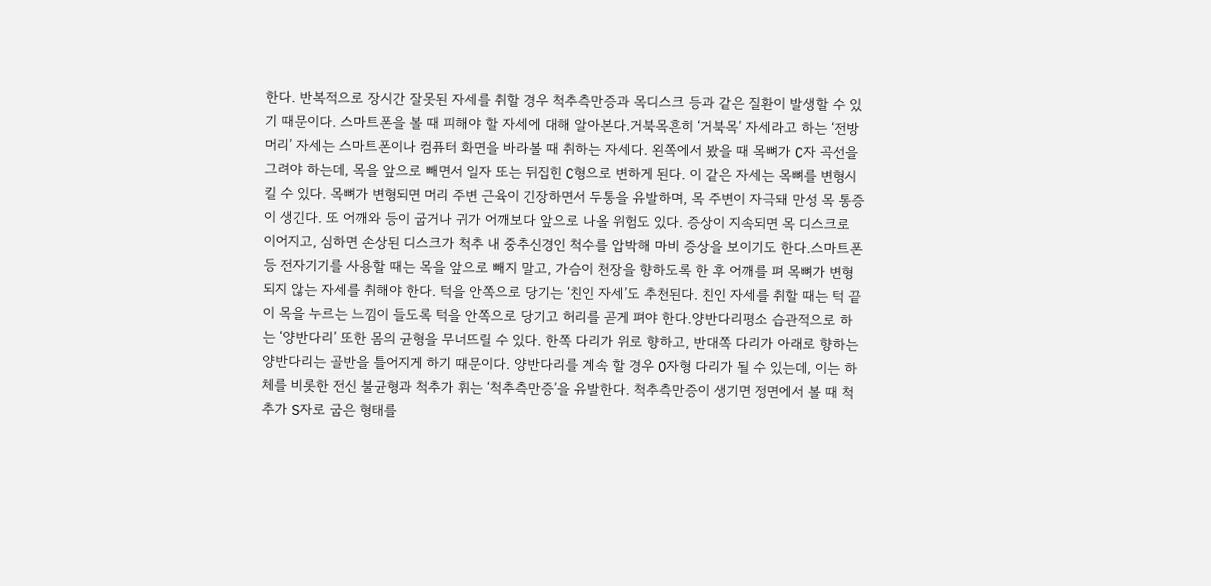한다. 반복적으로 장시간 잘못된 자세를 취할 경우 척추측만증과 목디스크 등과 같은 질환이 발생할 수 있기 때문이다. 스마트폰을 볼 때 피해야 할 자세에 대해 알아본다.거북목흔히 ‘거북목’ 자세라고 하는 ‘전방 머리’ 자세는 스마트폰이나 컴퓨터 화면을 바라볼 때 취하는 자세다. 왼쪽에서 봤을 때 목뼈가 C자 곡선을 그려야 하는데, 목을 앞으로 빼면서 일자 또는 뒤집힌 C형으로 변하게 된다. 이 같은 자세는 목뼈를 변형시킬 수 있다. 목뼈가 변형되면 머리 주변 근육이 긴장하면서 두통을 유발하며, 목 주변이 자극돼 만성 목 통증이 생긴다. 또 어깨와 등이 굽거나 귀가 어깨보다 앞으로 나올 위험도 있다. 증상이 지속되면 목 디스크로 이어지고, 심하면 손상된 디스크가 척추 내 중추신경인 척수를 압박해 마비 증상을 보이기도 한다.스마트폰 등 전자기기를 사용할 때는 목을 앞으로 빼지 말고, 가슴이 천장을 향하도록 한 후 어깨를 펴 목뼈가 변형되지 않는 자세를 취해야 한다. 턱을 안쪽으로 당기는 ‘친인 자세’도 추천된다. 친인 자세를 취할 때는 턱 끝이 목을 누르는 느낌이 들도록 턱을 안쪽으로 당기고 허리를 곧게 펴야 한다.양반다리평소 습관적으로 하는 ‘양반다리’ 또한 몸의 균형을 무너뜨릴 수 있다. 한쪽 다리가 위로 향하고, 반대쪽 다리가 아래로 향하는 양반다리는 골반을 틀어지게 하기 때문이다. 양반다리를 계속 할 경우 O자형 다리가 될 수 있는데, 이는 하체를 비롯한 전신 불균형과 척추가 휘는 ‘척추측만증’을 유발한다. 척추측만증이 생기면 정면에서 볼 때 척추가 S자로 굽은 형태를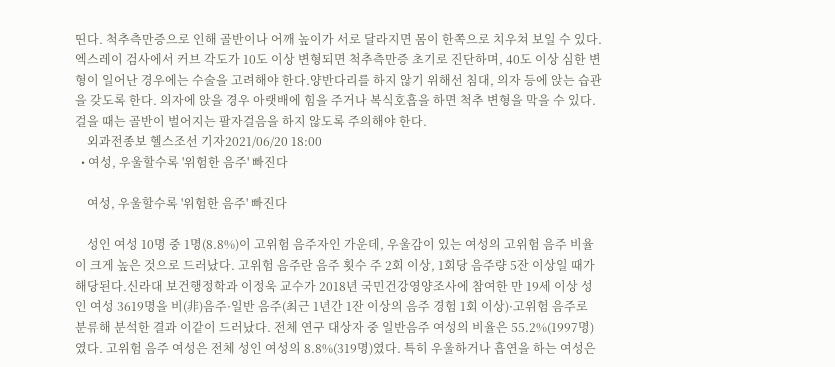띤다. 척추측만증으로 인해 골반이나 어깨 높이가 서로 달라지면 몸이 한쪽으로 치우쳐 보일 수 있다. 엑스레이 검사에서 커브 각도가 10도 이상 변형되면 척추측만증 초기로 진단하며, 40도 이상 심한 변형이 일어난 경우에는 수술을 고려해야 한다.양반다리를 하지 않기 위해선 침대, 의자 등에 앉는 습관을 갖도록 한다. 의자에 앉을 경우 아랫배에 힘을 주거나 복식호흡을 하면 척추 변형을 막을 수 있다. 걸을 때는 골반이 벌어지는 팔자걸음을 하지 않도록 주의해야 한다.
    외과전종보 헬스조선 기자2021/06/20 18:00
  • 여성, 우울할수록 '위험한 음주' 빠진다

    여성, 우울할수록 '위험한 음주' 빠진다

    성인 여성 10명 중 1명(8.8%)이 고위험 음주자인 가운데, 우울감이 있는 여성의 고위험 음주 비율이 크게 높은 것으로 드러났다. 고위험 음주란 음주 횟수 주 2회 이상, 1회당 음주량 5잔 이상일 때가 해당된다.신라대 보건행정학과 이정욱 교수가 2018년 국민건강영양조사에 참여한 만 19세 이상 성인 여성 3619명을 비(非)음주·일반 음주(최근 1년간 1잔 이상의 음주 경험 1회 이상)·고위험 음주로 분류해 분석한 결과 이같이 드러났다. 전체 연구 대상자 중 일반음주 여성의 비율은 55.2%(1997명)였다. 고위험 음주 여성은 전체 성인 여성의 8.8%(319명)였다. 특히 우울하거나 흡연을 하는 여성은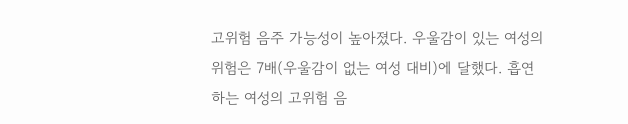고위험 음주 가능성이 높아졌다. 우울감이 있는 여성의 위험은 7배(우울감이 없는 여성 대비)에 달했다. 흡연하는 여성의 고위험 음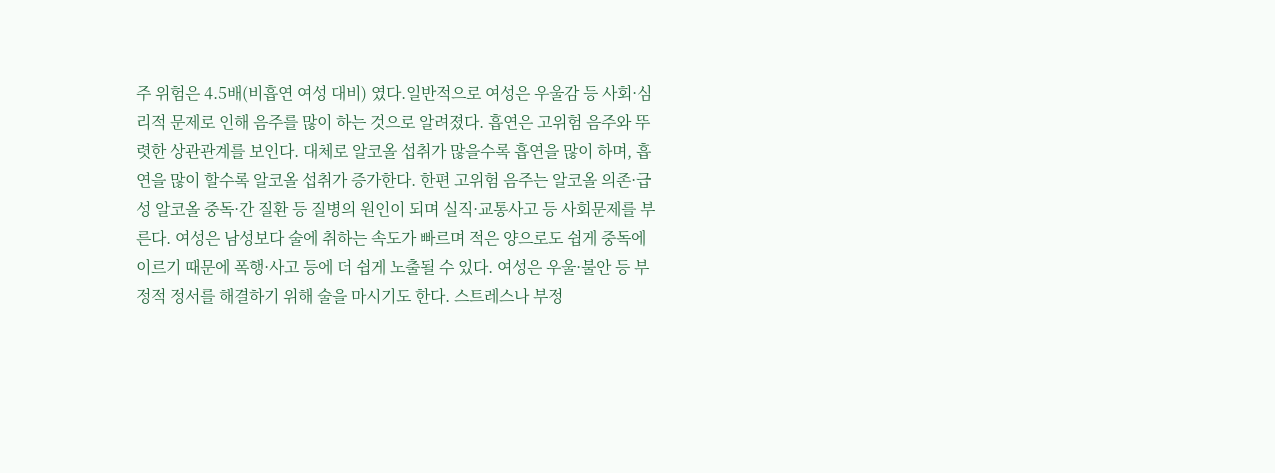주 위험은 4.5배(비흡연 여성 대비) 였다.일반적으로 여성은 우울감 등 사회·심리적 문제로 인해 음주를 많이 하는 것으로 알려졌다. 흡연은 고위험 음주와 뚜렷한 상관관계를 보인다. 대체로 알코올 섭취가 많을수록 흡연을 많이 하며, 흡연을 많이 할수록 알코올 섭취가 증가한다. 한편 고위험 음주는 알코올 의존·급성 알코올 중독·간 질환 등 질병의 원인이 되며 실직·교통사고 등 사회문제를 부른다. 여성은 남성보다 술에 취하는 속도가 빠르며 적은 양으로도 쉽게 중독에 이르기 때문에 폭행·사고 등에 더 쉽게 노출될 수 있다. 여성은 우울·불안 등 부정적 정서를 해결하기 위해 술을 마시기도 한다. 스트레스나 부정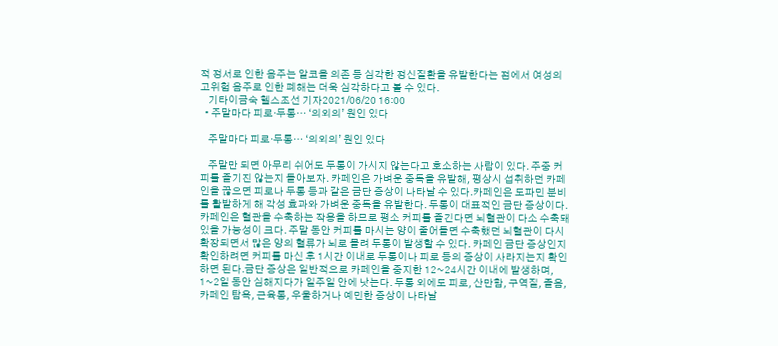적 정서로 인한 음주는 알코올 의존 등 심각한 정신질환을 유발한다는 점에서 여성의 고위험 음주로 인한 폐해는 더욱 심각하다고 볼 수 있다.
    기타이금숙 헬스조선 기자2021/06/20 16:00
  • 주말마다 피로·두통… ‘의외의’ 원인 있다

    주말마다 피로·두통… ‘의외의’ 원인 있다

    주말만 되면 아무리 쉬어도 두통이 가시지 않는다고 호소하는 사람이 있다. 주중 커피를 즐기진 않는지 돌아보자. 카페인은 가벼운 중독을 유발해, 평상시 섭취하던 카페인을 끊으면 피로나 두통 등과 같은 금단 증상이 나타날 수 있다.카페인은 도파민 분비를 활발하게 해 각성 효과와 가벼운 중독을 유발한다. 두통이 대표적인 금단 증상이다. 카페인은 혈관을 수축하는 작용을 하므로 평소 커피를 즐긴다면 뇌혈관이 다소 수축돼 있을 가능성이 크다. 주말 동안 커피를 마시는 양이 줄어들면 수축했던 뇌혈관이 다시 확장되면서 많은 양의 혈류가 뇌로 몰려 두통이 발생할 수 있다. 카페인 금단 증상인지 확인하려면 커피를 마신 후 1시간 이내로 두통이나 피로 등의 증상이 사라지는지 확인하면 된다.금단 증상은 일반적으로 카페인을 중지한 12~24시간 이내에 발생하며, 1~2일 동안 심해지다가 일주일 안에 낫는다. 두통 외에도 피로, 산만함, 구역질, 졸음, 카페인 탐욕, 근육통, 우울하거나 예민한 증상이 나타날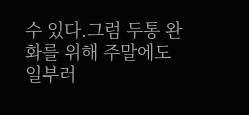수 있다.그럼 두통 완화를 위해 주말에도 일부러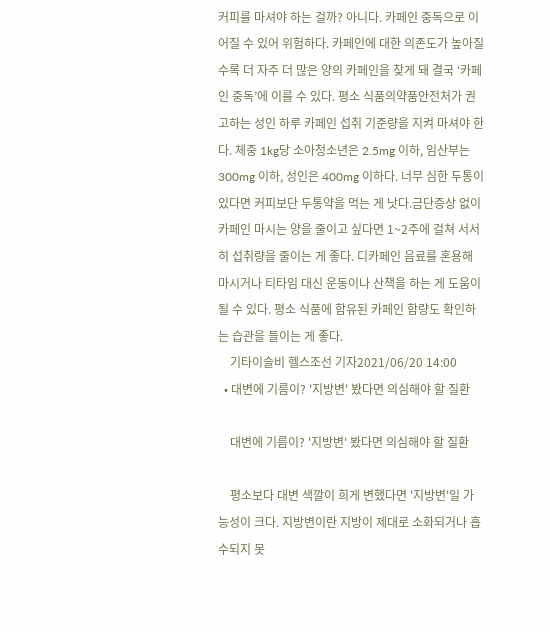커피를 마셔야 하는 걸까? 아니다. 카페인 중독으로 이어질 수 있어 위험하다. 카페인에 대한 의존도가 높아질수록 더 자주 더 많은 양의 카페인을 찾게 돼 결국 ‘카페인 중독’에 이를 수 있다. 평소 식품의약품안전처가 권고하는 성인 하루 카페인 섭취 기준량을 지켜 마셔야 한다. 체중 1kg당 소아청소년은 2.5mg 이하, 임산부는 300mg 이하, 성인은 400mg 이하다. 너무 심한 두통이 있다면 커피보단 두통약을 먹는 게 낫다.금단증상 없이 카페인 마시는 양을 줄이고 싶다면 1~2주에 걸쳐 서서히 섭취량을 줄이는 게 좋다. 디카페인 음료를 혼용해 마시거나 티타임 대신 운동이나 산책을 하는 게 도움이 될 수 있다. 평소 식품에 함유된 카페인 함량도 확인하는 습관을 들이는 게 좋다.
    기타이슬비 헬스조선 기자2021/06/20 14:00
  • 대변에 기름이? '지방변' 봤다면 의심해야 할 질환

    대변에 기름이? '지방변' 봤다면 의심해야 할 질환

    평소보다 대변 색깔이 희게 변했다면 '지방변'일 가능성이 크다. 지방변이란 지방이 제대로 소화되거나 흡수되지 못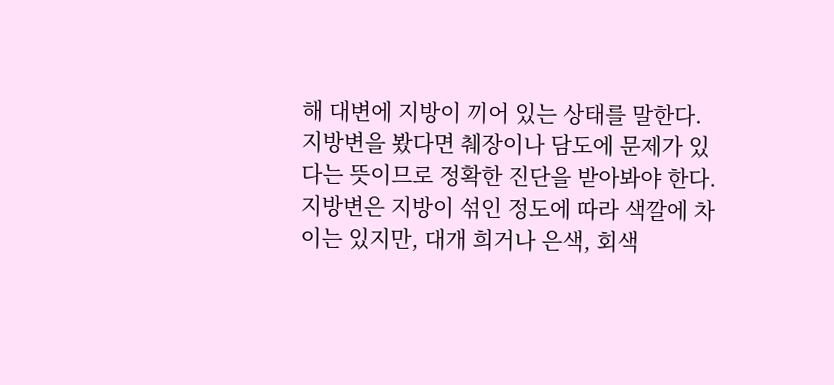해 대변에 지방이 끼어 있는 상태를 말한다. 지방변을 봤다면 췌장이나 담도에 문제가 있다는 뜻이므로 정확한 진단을 받아봐야 한다.지방변은 지방이 섞인 정도에 따라 색깔에 차이는 있지만, 대개 희거나 은색, 회색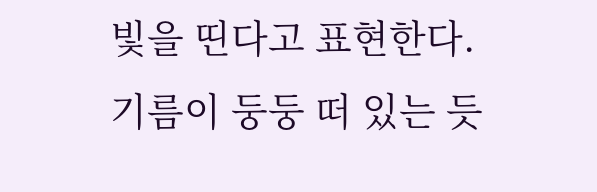빛을 띤다고 표현한다. 기름이 둥둥 떠 있는 듯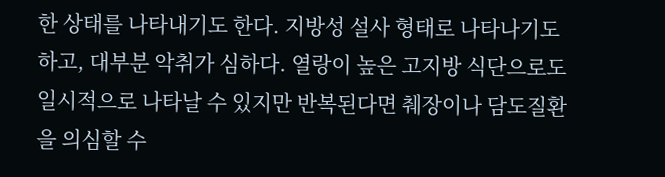한 상태를 나타내기도 한다. 지방성 설사 형태로 나타나기도 하고, 대부분 악취가 심하다. 열랑이 높은 고지방 식단으로도 일시적으로 나타날 수 있지만 반복된다면 췌장이나 담도질환을 의심할 수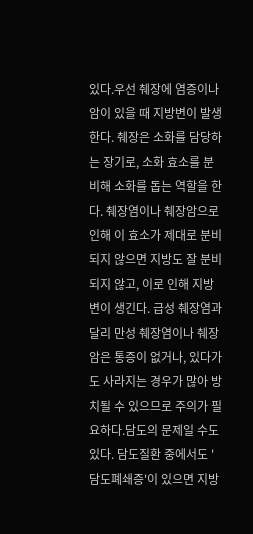있다.우선 췌장에 염증이나 암이 있을 때 지방변이 발생한다. 췌장은 소화를 담당하는 장기로, 소화 효소를 분비해 소화를 돕는 역할을 한다. 췌장염이나 췌장암으로 인해 이 효소가 제대로 분비되지 않으면 지방도 잘 분비되지 않고, 이로 인해 지방변이 생긴다. 급성 췌장염과 달리 만성 췌장염이나 췌장암은 통증이 없거나, 있다가도 사라지는 경우가 많아 방치될 수 있으므로 주의가 필요하다.담도의 문제일 수도 있다. 담도질환 중에서도 '담도폐쇄증'이 있으면 지방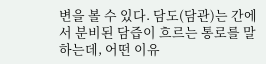변을 볼 수 있다. 담도(담관)는 간에서 분비된 담즙이 흐르는 통로를 말하는데, 어떤 이유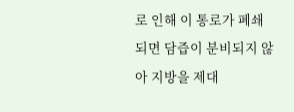로 인해 이 통로가 폐쇄되면 담즙이 분비되지 않아 지방을 제대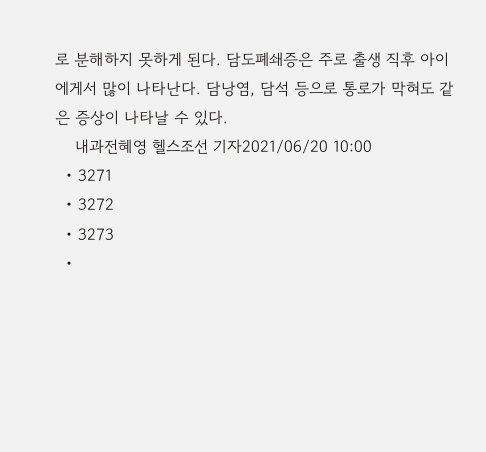로 분해하지 못하게 된다. 담도폐쇄증은 주로 출생 직후 아이에게서 많이 나타난다. 담낭염, 담석 등으로 통로가 막혀도 같은 증상이 나타날 수 있다.
    내과전혜영 헬스조선 기자2021/06/20 10:00
  • 3271
  • 3272
  • 3273
  •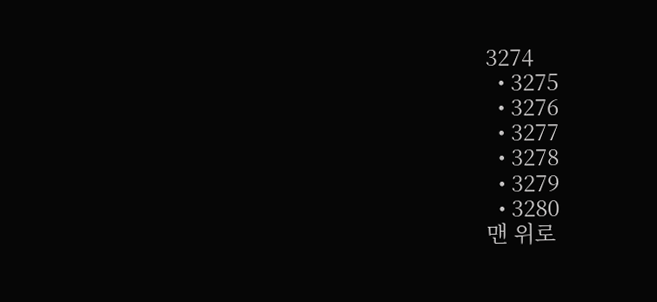3274
  • 3275
  • 3276
  • 3277
  • 3278
  • 3279
  • 3280
맨 위로